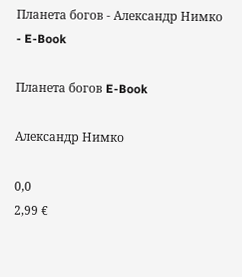Планета богов - Александр Нимко - E-Book

Планета богов E-Book

Александр Нимко

0,0
2,99 €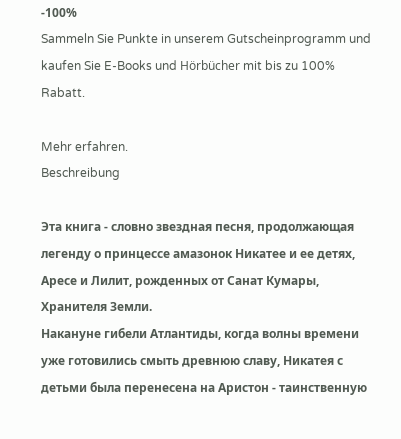-100%
Sammeln Sie Punkte in unserem Gutscheinprogramm und kaufen Sie E-Books und Hörbücher mit bis zu 100% Rabatt.

Mehr erfahren.
Beschreibung

Эта книга - словно звездная песня, продолжающая легенду о принцессе амазонок Никатее и ее детях, Аресе и Лилит, рожденных от Санат Кумары, Хранителя Земли.
Накануне гибели Атлантиды, когда волны времени уже готовились смыть древнюю славу, Никатея с детьми была перенесена на Аристон - таинственную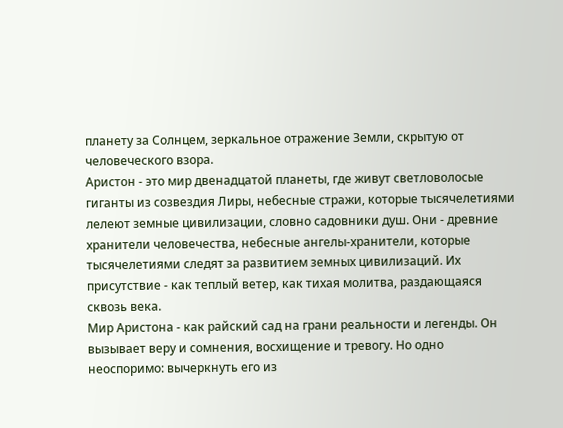планету за Солнцем, зеркальное отражение Земли, скрытую от человеческого взора.
Аристон - это мир двенадцатой планеты, где живут светловолосые гиганты из созвездия Лиры, небесные стражи, которые тысячелетиями лелеют земные цивилизации, словно садовники душ. Они - древние хранители человечества, небесные ангелы-хранители, которые тысячелетиями следят за развитием земных цивилизаций. Их присутствие - как теплый ветер, как тихая молитва, раздающаяся сквозь века.
Мир Аристона - как райский сад на грани реальности и легенды. Он вызывает веру и сомнения, восхищение и тревогу. Но одно неоспоримо: вычеркнуть его из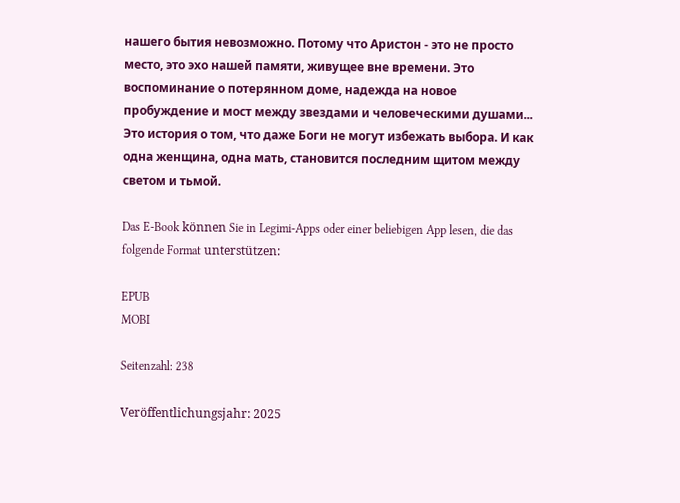нашего бытия невозможно. Потому что Аристон - это не просто место, это эхо нашей памяти, живущее вне времени. Это воспоминание о потерянном доме, надежда на новое пробуждение и мост между звездами и человеческими душами...
Это история о том, что даже Боги не могут избежать выбора. И как одна женщина, одна мать, становится последним щитом между светом и тьмой.

Das E-Book können Sie in Legimi-Apps oder einer beliebigen App lesen, die das folgende Format unterstützen:

EPUB
MOBI

Seitenzahl: 238

Veröffentlichungsjahr: 2025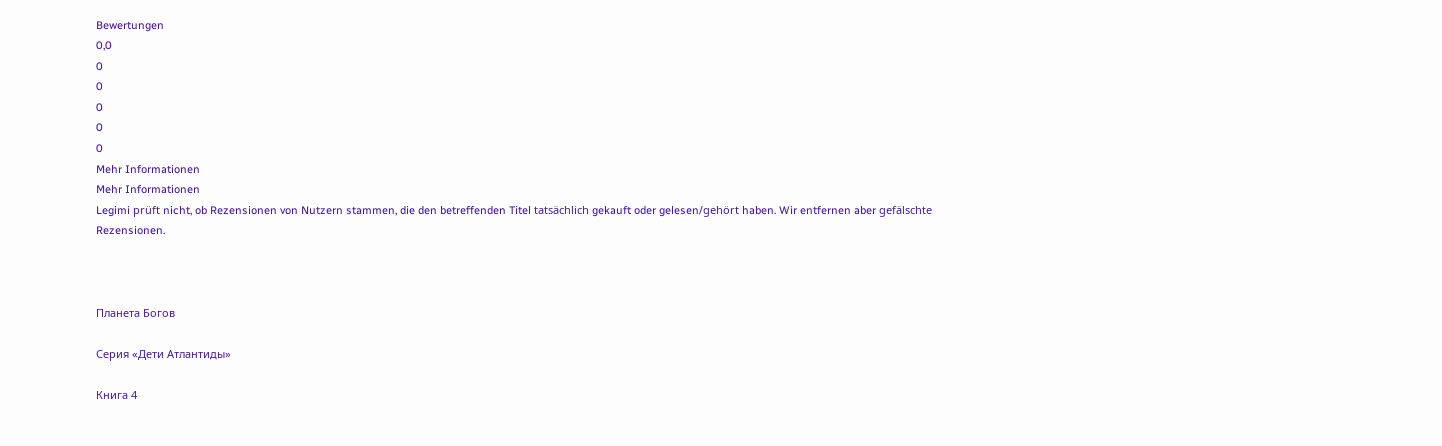Bewertungen
0,0
0
0
0
0
0
Mehr Informationen
Mehr Informationen
Legimi prüft nicht, ob Rezensionen von Nutzern stammen, die den betreffenden Titel tatsächlich gekauft oder gelesen/gehört haben. Wir entfernen aber gefälschte Rezensionen.



Планета Богов

Серия «Дети Атлантиды»

Книга 4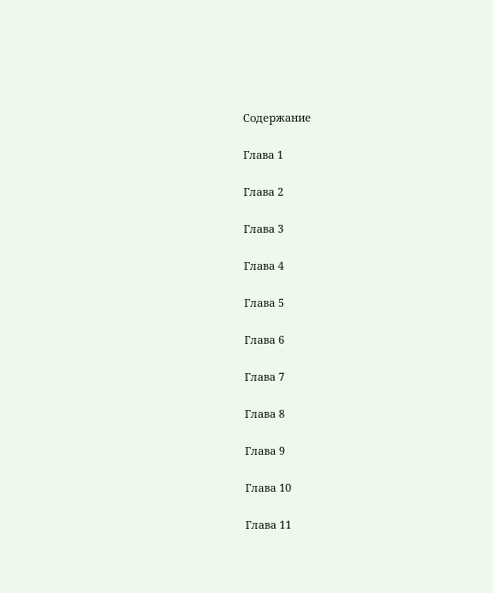Содержание

Глава 1

Глава 2

Глава 3

Глава 4

Глава 5

Глава 6

Глава 7

Глава 8

Глава 9

Глава 10

Глава 11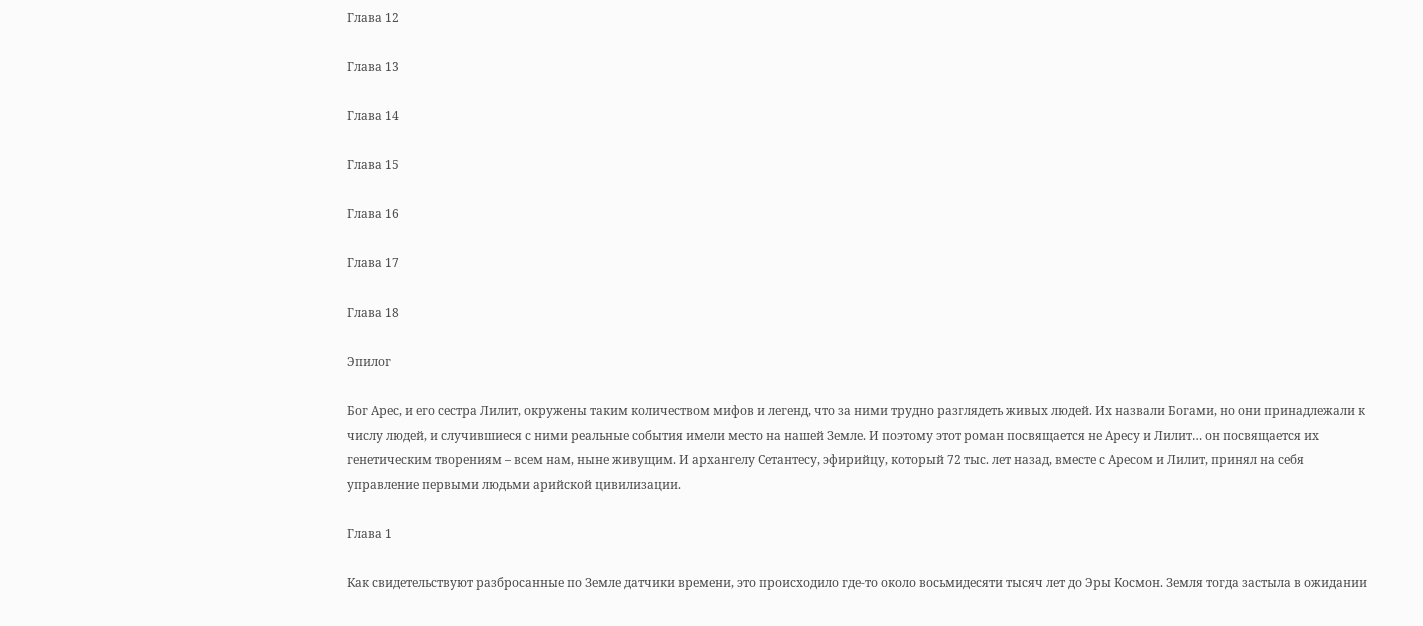Глава 12

Глава 13

Глава 14

Глава 15

Глава 16

Глава 17

Глава 18

Эпилог

Бог Арес, и его сестра Лилит, окружены таким количеством мифов и легенд, что за ними трудно разглядеть живых людей. Их назвали Богами, но они принадлежали к числу людей, и случившиеся с ними реальные события имели место на нашей Земле. И поэтому этот роман посвящается не Аресу и Лилит… он посвящается их генетическим творениям – всем нам, ныне живущим. И архангелу Сетантесу, эфирийцу, который 72 тыс. лет назад, вместе с Аресом и Лилит, принял на себя управление первыми людьми арийской цивилизации.

Глава 1

Как свидетельствуют разбросанные по Земле датчики времени, это происходило где-то около восьмидесяти тысяч лет до Эры Космон. Земля тогда застыла в ожидании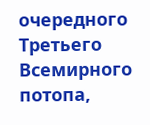очередного Третьего Всемирного потопа,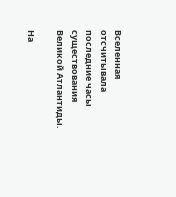Вселенная отсчитывала последние часы существования Великой Атлантиды.

На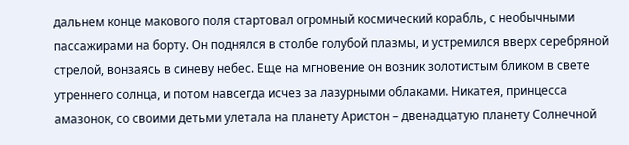дальнем конце макового поля стартовал огромный космический корабль, с необычными пассажирами на борту. Он поднялся в столбе голубой плазмы, и устремился вверх серебряной стрелой, вонзаясь в синеву небес. Еще на мгновение он возник золотистым бликом в свете утреннего солнца, и потом навсегда исчез за лазурными облаками. Никатея, принцесса амазонок, со своими детьми улетала на планету Аристон – двенадцатую планету Солнечной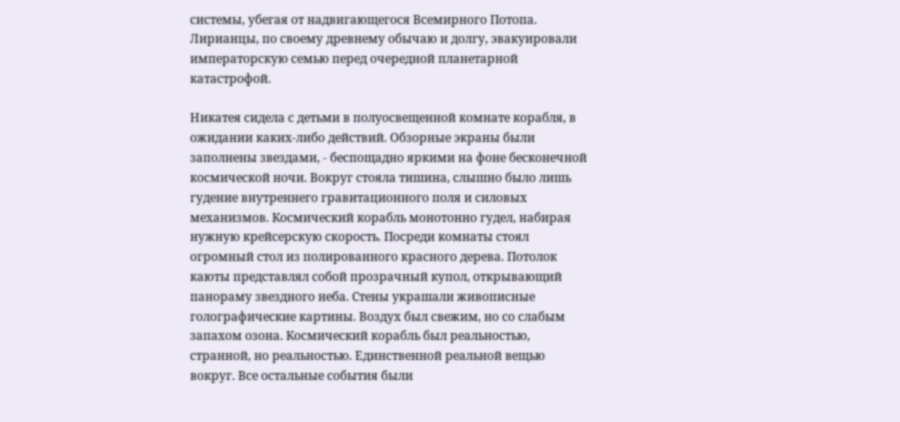системы, убегая от надвигающегося Всемирного Потопа. Лирианцы, по своему древнему обычаю и долгу, эвакуировали императорскую семью перед очередной планетарной катастрофой.

Никатея сидела с детьми в полуосвещенной комнате корабля, в ожидании каких-либо действий. Обзорные экраны были заполнены звездами, - беспощадно яркими на фоне бесконечной космической ночи. Вокруг стояла тишина, слышно было лишь гудение внутреннего гравитационного поля и силовых механизмов. Космический корабль монотонно гудел, набирая нужную крейсерскую скорость. Посреди комнаты стоял огромный стол из полированного красного дерева. Потолок каюты представлял собой прозрачный купол, открывающий панораму звездного неба. Стены украшали живописные голографические картины. Воздух был свежим, но со слабым запахом озона. Космический корабль был реальностью, странной, но реальностью. Единственной реальной вещью вокруг. Все остальные события были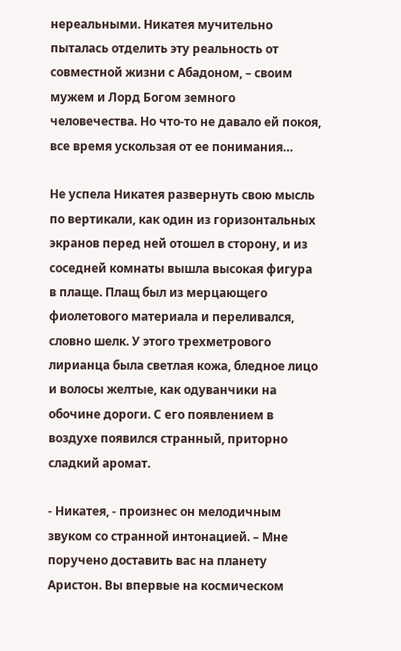нереальными. Никатея мучительно пыталась отделить эту реальность от совместной жизни с Абадоном, – своим мужем и Лорд Богом земного человечества. Но что-то не давало ей покоя, все время ускользая от ее понимания…

Не успела Никатея развернуть свою мысль по вертикали, как один из горизонтальных экранов перед ней отошел в сторону, и из соседней комнаты вышла высокая фигура в плаще. Плащ был из мерцающего фиолетового материала и переливался, словно шелк. У этого трехметрового лирианца была светлая кожа, бледное лицо и волосы желтые, как одуванчики на обочине дороги. С его появлением в воздухе появился странный, приторно сладкий аромат.

- Никатея, - произнес он мелодичным звуком со странной интонацией. – Мне поручено доставить вас на планету Аристон. Вы впервые на космическом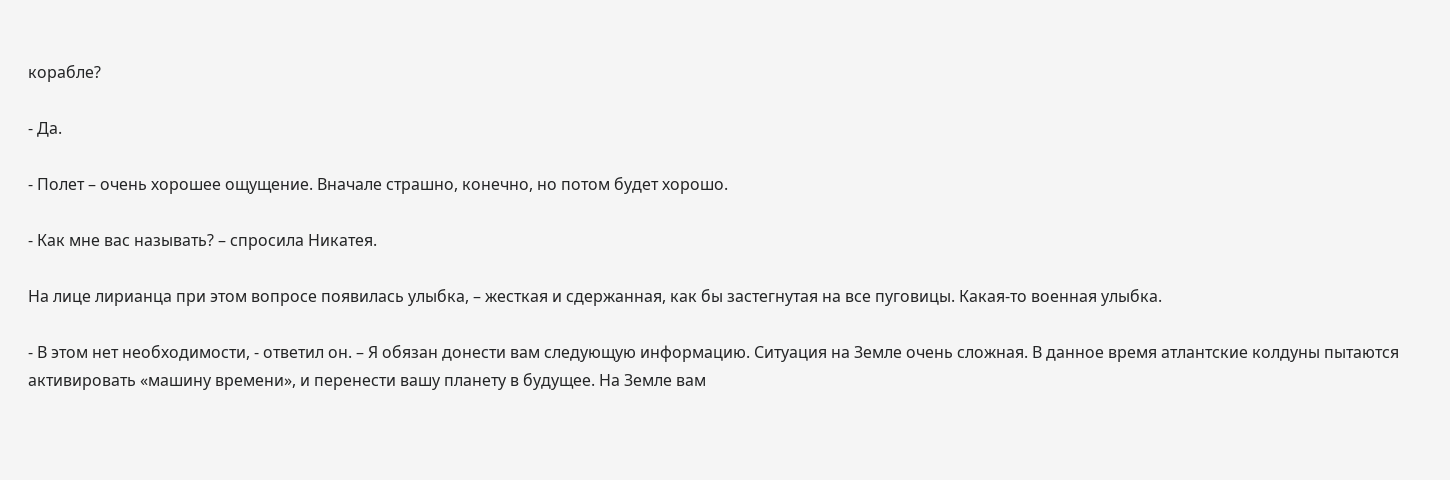корабле?

- Да.

- Полет – очень хорошее ощущение. Вначале страшно, конечно, но потом будет хорошо.

- Как мне вас называть? – спросила Никатея.

На лице лирианца при этом вопросе появилась улыбка, – жесткая и сдержанная, как бы застегнутая на все пуговицы. Какая-то военная улыбка.

- В этом нет необходимости, - ответил он. – Я обязан донести вам следующую информацию. Ситуация на Земле очень сложная. В данное время атлантские колдуны пытаются активировать «машину времени», и перенести вашу планету в будущее. На Земле вам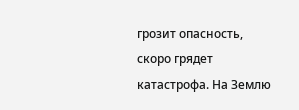грозит опасность, скоро грядет катастрофа. На Землю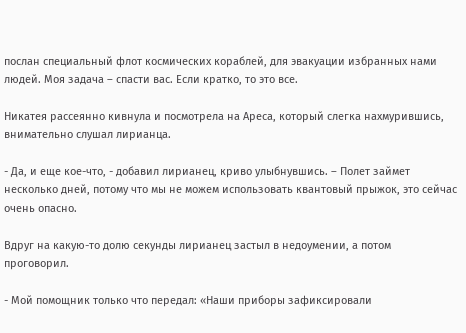послан специальный флот космических кораблей, для эвакуации избранных нами людей. Моя задача – спасти вас. Если кратко, то это все.

Никатея рассеянно кивнула и посмотрела на Ареса, который слегка нахмурившись, внимательно слушал лирианца.

- Да, и еще кое-что, - добавил лирианец, криво улыбнувшись. – Полет займет несколько дней, потому что мы не можем использовать квантовый прыжок, это сейчас очень опасно.

Вдруг на какую-то долю секунды лирианец застыл в недоумении, а потом проговорил.

- Мой помощник только что передал: «Наши приборы зафиксировали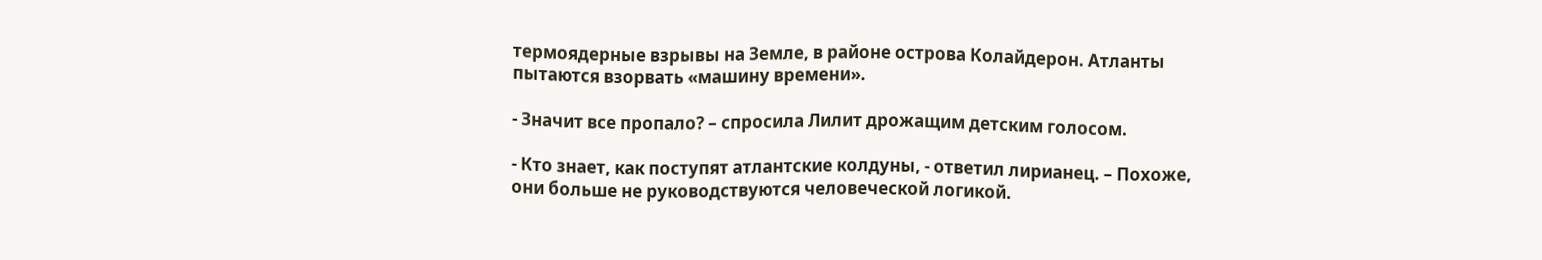термоядерные взрывы на Земле, в районе острова Колайдерон. Атланты пытаются взорвать «машину времени».

- Значит все пропало? – спросила Лилит дрожащим детским голосом.

- Кто знает, как поступят атлантские колдуны, - ответил лирианец. – Похоже, они больше не руководствуются человеческой логикой.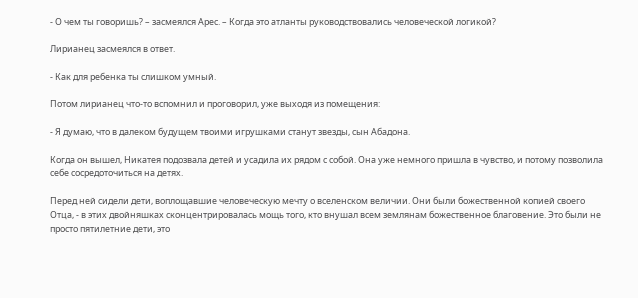- О чем ты говоришь? – засмеялся Арес. – Когда это атланты руководствовались человеческой логикой?

Лирианец засмеялся в ответ.

- Как для ребенка ты слишком умный.

Потом лирианец что-то вспомнил и проговорил, уже выходя из помещения:

- Я думаю, что в далеком будущем твоими игрушками станут звезды, сын Абадона.

Когда он вышел, Никатея подозвала детей и усадила их рядом с собой. Она уже немного пришла в чувство, и потому позволила себе сосредоточиться на детях.

Перед ней сидели дети, воплощавшие человеческую мечту о вселенском величии. Они были божественной копией своего Отца, - в этих двойняшках сконцентрировалась мощь того, кто внушал всем землянам божественное благовение. Это были не просто пятилетние дети, это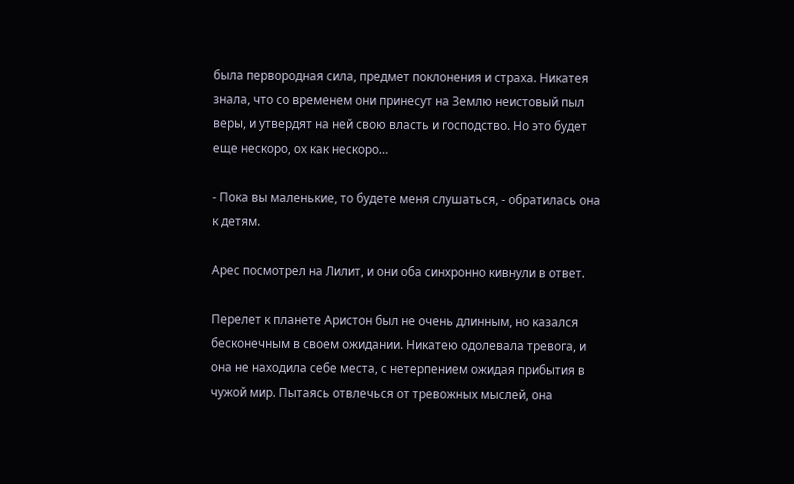была первородная сила, предмет поклонения и страха. Никатея знала, что со временем они принесут на Землю неистовый пыл веры, и утвердят на ней свою власть и господство. Но это будет еще нескоро, ох как нескоро…

- Пока вы маленькие, то будете меня слушаться, - обратилась она к детям.

Арес посмотрел на Лилит, и они оба синхронно кивнули в ответ.

Перелет к планете Аристон был не очень длинным, но казался бесконечным в своем ожидании. Никатею одолевала тревога, и она не находила себе места, с нетерпением ожидая прибытия в чужой мир. Пытаясь отвлечься от тревожных мыслей, она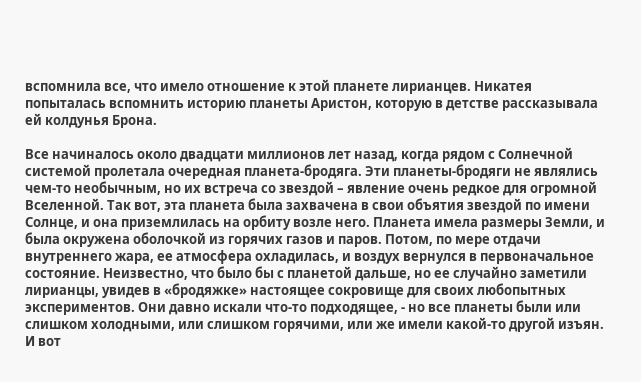вспомнила все, что имело отношение к этой планете лирианцев. Никатея попыталась вспомнить историю планеты Аристон, которую в детстве рассказывала ей колдунья Брона.

Все начиналось около двадцати миллионов лет назад, когда рядом с Солнечной системой пролетала очередная планета-бродяга. Эти планеты-бродяги не являлись чем-то необычным, но их встреча со звездой – явление очень редкое для огромной Вселенной. Так вот, эта планета была захвачена в свои объятия звездой по имени Солнце, и она приземлилась на орбиту возле него. Планета имела размеры Земли, и была окружена оболочкой из горячих газов и паров. Потом, по мере отдачи внутреннего жара, ее атмосфера охладилась, и воздух вернулся в первоначальное состояние. Неизвестно, что было бы с планетой дальше, но ее случайно заметили лирианцы, увидев в «бродяжке» настоящее сокровище для своих любопытных экспериментов. Они давно искали что-то подходящее, - но все планеты были или слишком холодными, или слишком горячими, или же имели какой-то другой изъян. И вот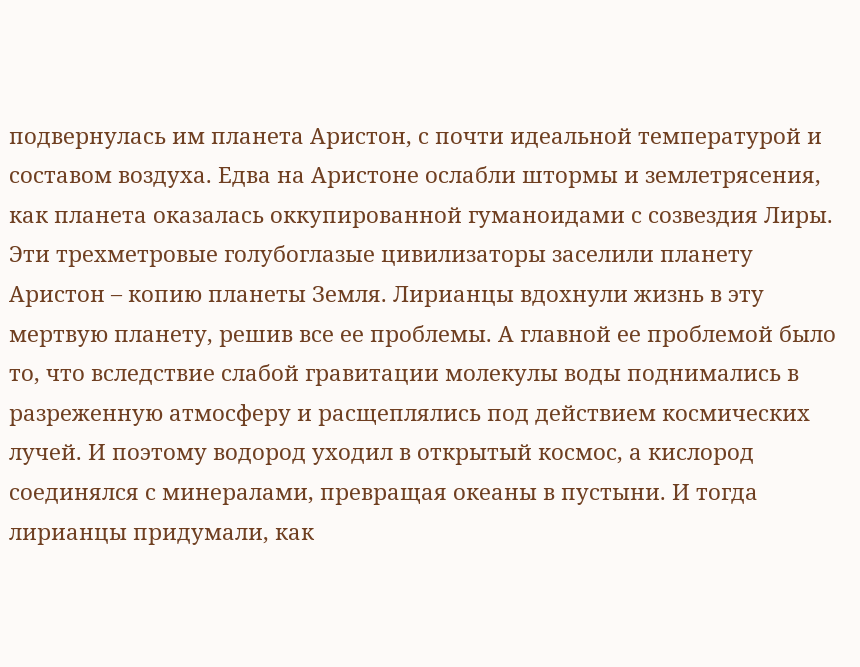подвернулась им планета Аристон, с почти идеальной температурой и составом воздуха. Едва на Аристоне ослабли штормы и землетрясения, как планета оказалась оккупированной гуманоидами с созвездия Лиры. Эти трехметровые голубоглазые цивилизаторы заселили планету Аристон – копию планеты Земля. Лирианцы вдохнули жизнь в эту мертвую планету, решив все ее проблемы. А главной ее проблемой было то, что вследствие слабой гравитации молекулы воды поднимались в разреженную атмосферу и расщеплялись под действием космических лучей. И поэтому водород уходил в открытый космос, а кислород соединялся с минералами, превращая океаны в пустыни. И тогда лирианцы придумали, как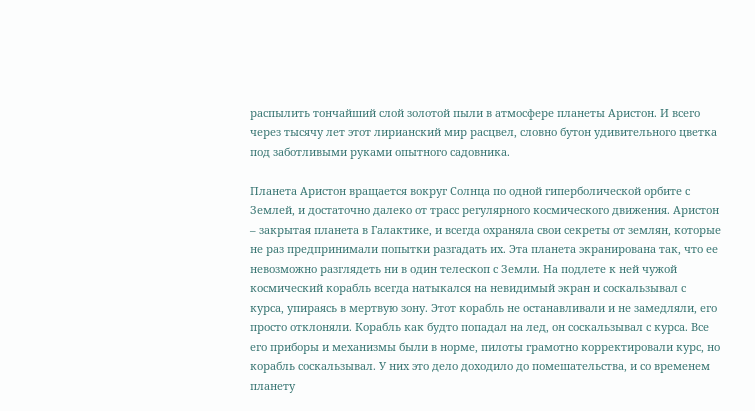распылить тончайший слой золотой пыли в атмосфере планеты Аристон. И всего через тысячу лет этот лирианский мир расцвел, словно бутон удивительного цветка под заботливыми руками опытного садовника.

Планета Аристон вращается вокруг Солнца по одной гиперболической орбите с Землей, и достаточно далеко от трасс регулярного космического движения. Аристон – закрытая планета в Галактике, и всегда охраняла свои секреты от землян, которые не раз предпринимали попытки разгадать их. Эта планета экранирована так, что ее невозможно разглядеть ни в один телескоп с Земли. На подлете к ней чужой космический корабль всегда натыкался на невидимый экран и соскальзывал с курса, упираясь в мертвую зону. Этот корабль не останавливали и не замедляли, его просто отклоняли. Корабль как будто попадал на лед, он соскальзывал с курса. Все его приборы и механизмы были в норме, пилоты грамотно корректировали курс, но корабль соскальзывал. У них это дело доходило до помешательства, и со временем планету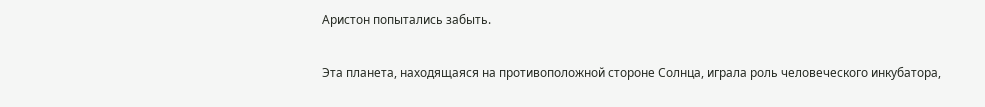Аристон попытались забыть.

Эта планета, находящаяся на противоположной стороне Солнца, играла роль человеческого инкубатора,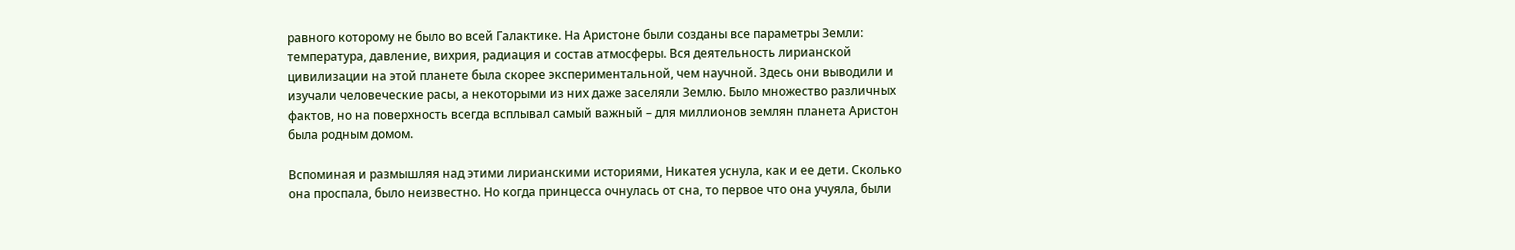равного которому не было во всей Галактике. На Аристоне были созданы все параметры Земли: температура, давление, вихрия, радиация и состав атмосферы. Вся деятельность лирианской цивилизации на этой планете была скорее экспериментальной, чем научной. Здесь они выводили и изучали человеческие расы, а некоторыми из них даже заселяли Землю. Было множество различных фактов, но на поверхность всегда всплывал самый важный – для миллионов землян планета Аристон была родным домом.

Вспоминая и размышляя над этими лирианскими историями, Никатея уснула, как и ее дети. Сколько она проспала, было неизвестно. Но когда принцесса очнулась от сна, то первое что она учуяла, были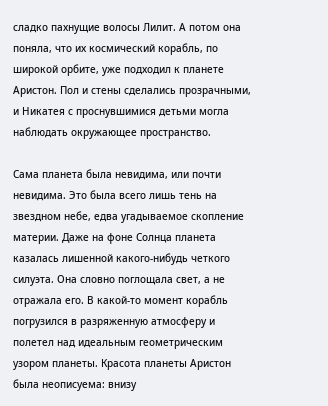сладко пахнущие волосы Лилит. А потом она поняла, что их космический корабль, по широкой орбите, уже подходил к планете Аристон. Пол и стены сделались прозрачными, и Никатея с проснувшимися детьми могла наблюдать окружающее пространство.

Сама планета была невидима, или почти невидима. Это была всего лишь тень на звездном небе, едва угадываемое скопление материи. Даже на фоне Солнца планета казалась лишенной какого-нибудь четкого силуэта. Она словно поглощала свет, а не отражала его. В какой-то момент корабль погрузился в разряженную атмосферу и полетел над идеальным геометрическим узором планеты. Красота планеты Аристон была неописуема: внизу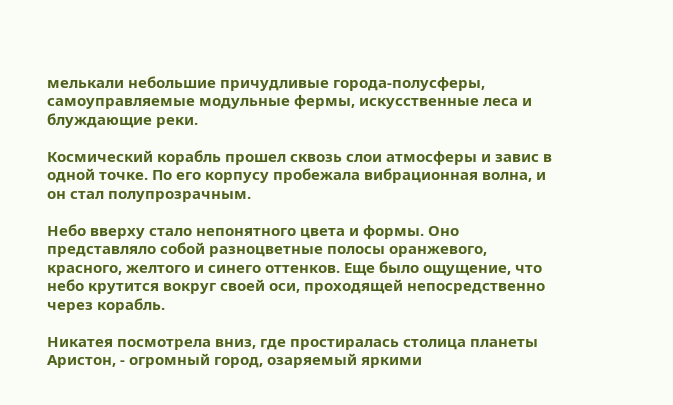мелькали небольшие причудливые города-полусферы, самоуправляемые модульные фермы, искусственные леса и блуждающие реки.

Космический корабль прошел сквозь слои атмосферы и завис в одной точке. По его корпусу пробежала вибрационная волна, и он стал полупрозрачным.

Небо вверху стало непонятного цвета и формы. Оно представляло собой разноцветные полосы оранжевого, красного, желтого и синего оттенков. Еще было ощущение, что небо крутится вокруг своей оси, проходящей непосредственно через корабль.

Никатея посмотрела вниз, где простиралась столица планеты Аристон, - огромный город, озаряемый яркими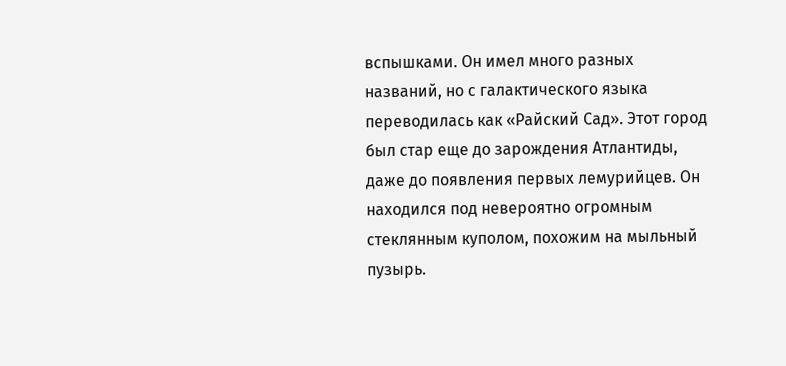вспышками. Он имел много разных названий, но с галактического языка переводилась как «Райский Сад». Этот город был стар еще до зарождения Атлантиды, даже до появления первых лемурийцев. Он находился под невероятно огромным стеклянным куполом, похожим на мыльный пузырь.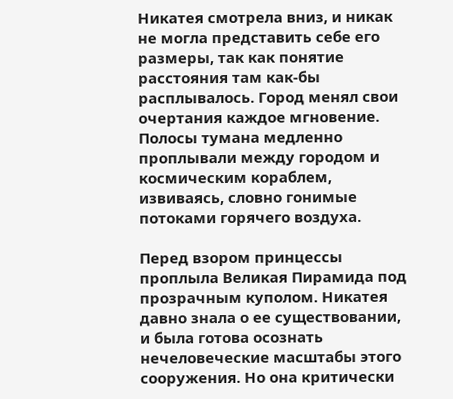Никатея смотрела вниз, и никак не могла представить себе его размеры, так как понятие расстояния там как-бы расплывалось. Город менял свои очертания каждое мгновение. Полосы тумана медленно проплывали между городом и космическим кораблем, извиваясь, словно гонимые потоками горячего воздуха.

Перед взором принцессы проплыла Великая Пирамида под прозрачным куполом. Никатея давно знала о ее существовании, и была готова осознать нечеловеческие масштабы этого сооружения. Но она критически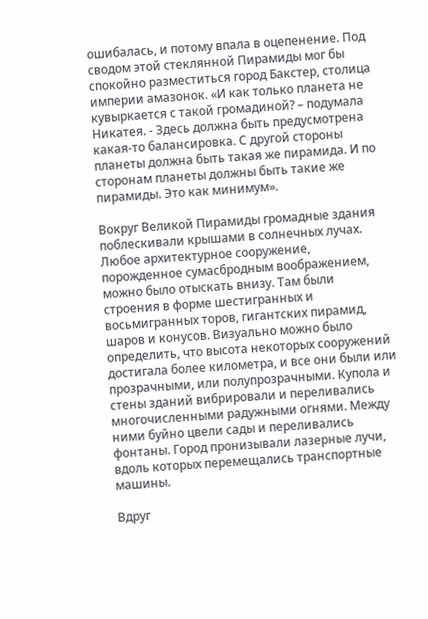ошибалась, и потому впала в оцепенение. Под сводом этой стеклянной Пирамиды мог бы спокойно разместиться город Бакстер, столица империи амазонок. «И как только планета не кувыркается с такой громадиной? – подумала Никатея. - Здесь должна быть предусмотрена какая-то балансировка. С другой стороны планеты должна быть такая же пирамида. И по сторонам планеты должны быть такие же пирамиды. Это как минимум».

Вокруг Великой Пирамиды громадные здания поблескивали крышами в солнечных лучах. Любое архитектурное сооружение, порожденное сумасбродным воображением, можно было отыскать внизу. Там были строения в форме шестигранных и восьмигранных торов, гигантских пирамид, шаров и конусов. Визуально можно было определить, что высота некоторых сооружений достигала более километра, и все они были или прозрачными, или полупрозрачными. Купола и стены зданий вибрировали и переливались многочисленными радужными огнями. Между ними буйно цвели сады и переливались фонтаны. Город пронизывали лазерные лучи, вдоль которых перемещались транспортные машины.

Вдруг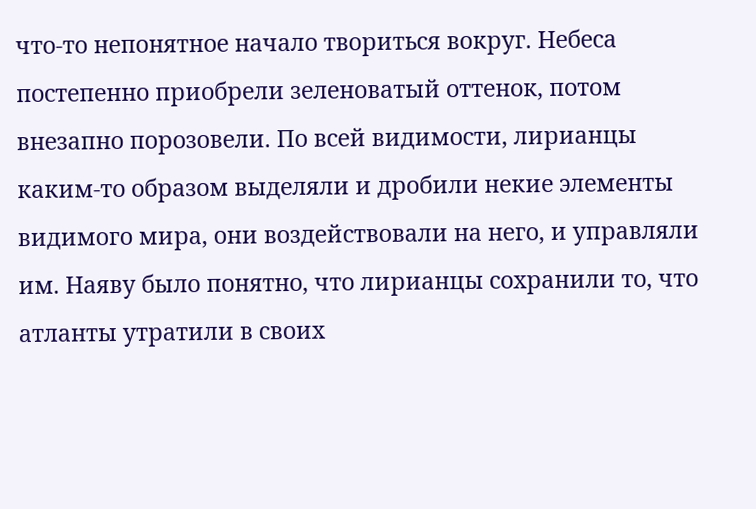что-то непонятное начало твориться вокруг. Небеса постепенно приобрели зеленоватый оттенок, потом внезапно порозовели. По всей видимости, лирианцы каким-то образом выделяли и дробили некие элементы видимого мира, они воздействовали на него, и управляли им. Наяву было понятно, что лирианцы сохранили то, что атланты утратили в своих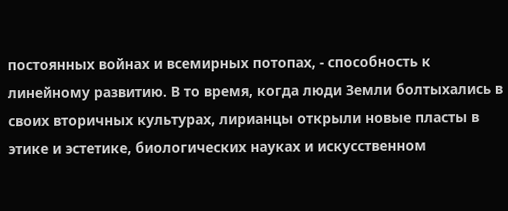постоянных войнах и всемирных потопах, - способность к линейному развитию. В то время, когда люди Земли болтыхались в своих вторичных культурах, лирианцы открыли новые пласты в этике и эстетике, биологических науках и искусственном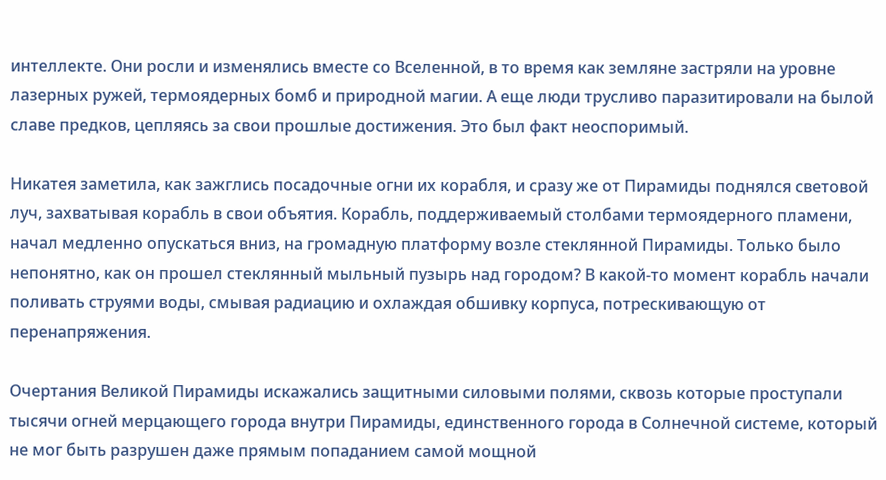интеллекте. Они росли и изменялись вместе со Вселенной, в то время как земляне застряли на уровне лазерных ружей, термоядерных бомб и природной магии. А еще люди трусливо паразитировали на былой славе предков, цепляясь за свои прошлые достижения. Это был факт неоспоримый.

Никатея заметила, как зажглись посадочные огни их корабля, и сразу же от Пирамиды поднялся световой луч, захватывая корабль в свои объятия. Корабль, поддерживаемый столбами термоядерного пламени, начал медленно опускаться вниз, на громадную платформу возле стеклянной Пирамиды. Только было непонятно, как он прошел стеклянный мыльный пузырь над городом? В какой-то момент корабль начали поливать струями воды, смывая радиацию и охлаждая обшивку корпуса, потрескивающую от перенапряжения.

Очертания Великой Пирамиды искажались защитными силовыми полями, сквозь которые проступали тысячи огней мерцающего города внутри Пирамиды, единственного города в Солнечной системе, который не мог быть разрушен даже прямым попаданием самой мощной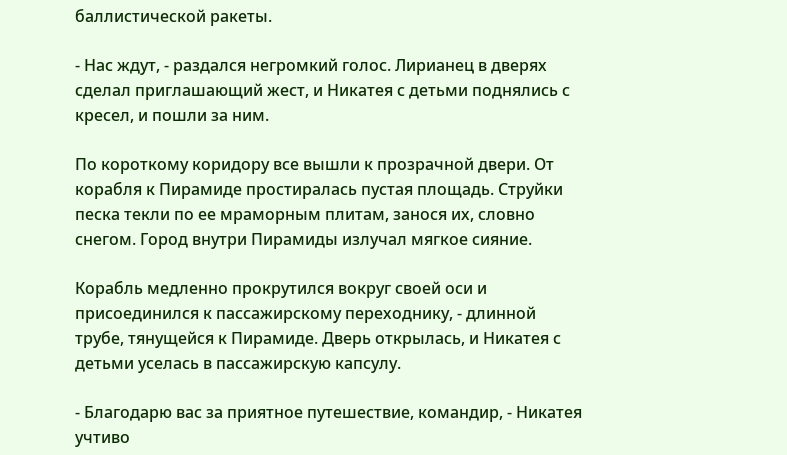баллистической ракеты.

- Нас ждут, - раздался негромкий голос. Лирианец в дверях сделал приглашающий жест, и Никатея с детьми поднялись с кресел, и пошли за ним.

По короткому коридору все вышли к прозрачной двери. От корабля к Пирамиде простиралась пустая площадь. Струйки песка текли по ее мраморным плитам, занося их, словно снегом. Город внутри Пирамиды излучал мягкое сияние.

Корабль медленно прокрутился вокруг своей оси и присоединился к пассажирскому переходнику, - длинной трубе, тянущейся к Пирамиде. Дверь открылась, и Никатея с детьми уселась в пассажирскую капсулу.

- Благодарю вас за приятное путешествие, командир, - Никатея учтиво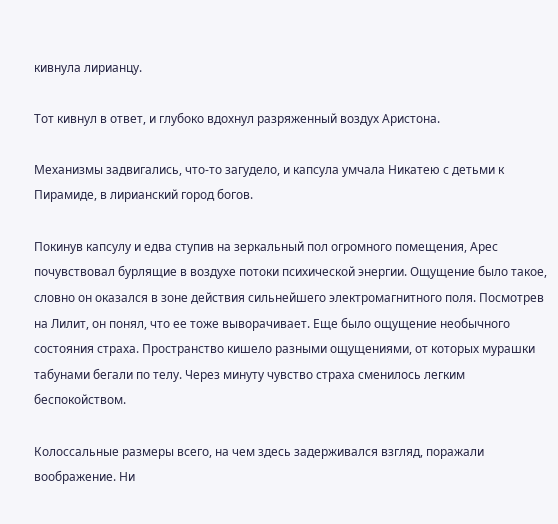кивнула лирианцу.

Тот кивнул в ответ, и глубоко вдохнул разряженный воздух Аристона.

Механизмы задвигались, что-то загудело, и капсула умчала Никатею с детьми к Пирамиде, в лирианский город богов.

Покинув капсулу и едва ступив на зеркальный пол огромного помещения, Арес почувствовал бурлящие в воздухе потоки психической энергии. Ощущение было такое, словно он оказался в зоне действия сильнейшего электромагнитного поля. Посмотрев на Лилит, он понял, что ее тоже выворачивает. Еще было ощущение необычного состояния страха. Пространство кишело разными ощущениями, от которых мурашки табунами бегали по телу. Через минуту чувство страха сменилось легким беспокойством.

Колоссальные размеры всего, на чем здесь задерживался взгляд, поражали воображение. Ни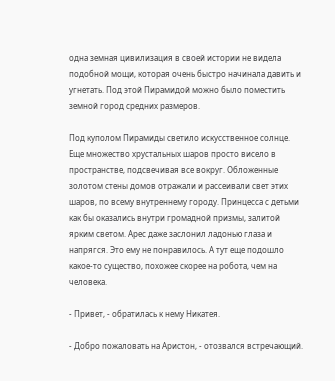одна земная цивилизация в своей истории не видела подобной мощи, которая очень быстро начинала давить и угнетать. Под этой Пирамидой можно было поместить земной город средних размеров.

Под куполом Пирамиды светило искусственное солнце. Еще множество хрустальных шаров просто висело в пространстве, подсвечивая все вокруг. Обложенные золотом стены домов отражали и рассеивали свет этих шаров, по всему внутреннему городу. Принцесса с детьми как бы оказались внутри громадной призмы, залитой ярким светом. Арес даже заслонил ладонью глаза и напрягся. Это ему не понравилось. А тут еще подошло какое-то существо, похожее скорее на робота, чем на человека.

- Привет, - обратилась к нему Никатея.

- Добро пожаловать на Аристон, - отозвался встречающий.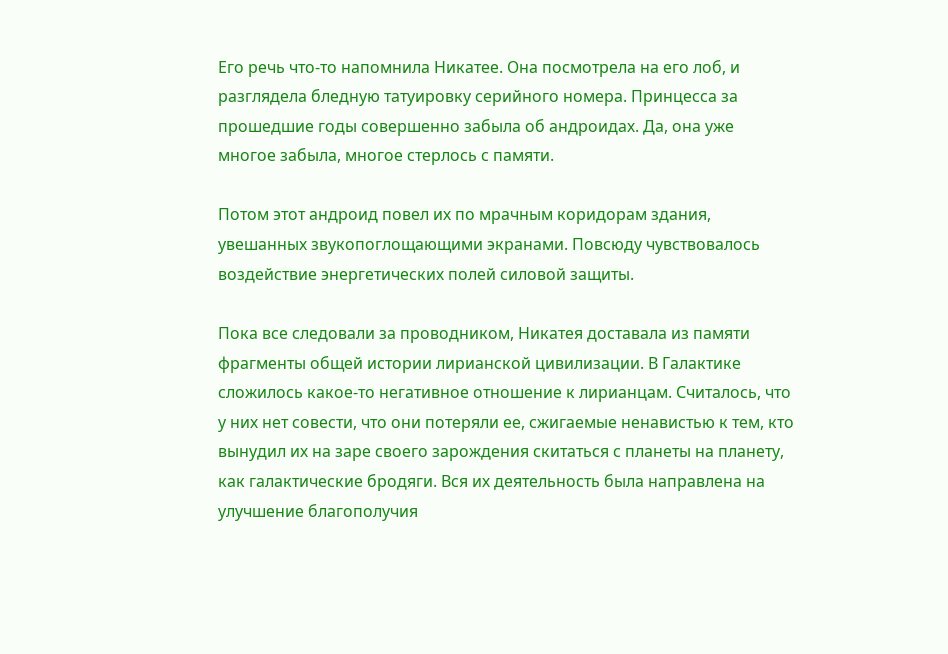Его речь что-то напомнила Никатее. Она посмотрела на его лоб, и разглядела бледную татуировку серийного номера. Принцесса за прошедшие годы совершенно забыла об андроидах. Да, она уже многое забыла, многое стерлось с памяти.

Потом этот андроид повел их по мрачным коридорам здания, увешанных звукопоглощающими экранами. Повсюду чувствовалось воздействие энергетических полей силовой защиты.

Пока все следовали за проводником, Никатея доставала из памяти фрагменты общей истории лирианской цивилизации. В Галактике сложилось какое-то негативное отношение к лирианцам. Считалось, что у них нет совести, что они потеряли ее, сжигаемые ненавистью к тем, кто вынудил их на заре своего зарождения скитаться с планеты на планету, как галактические бродяги. Вся их деятельность была направлена на улучшение благополучия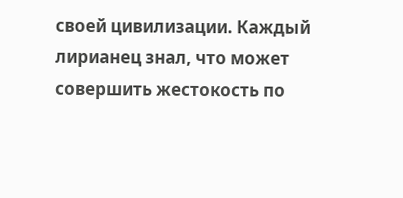своей цивилизации. Каждый лирианец знал, что может совершить жестокость по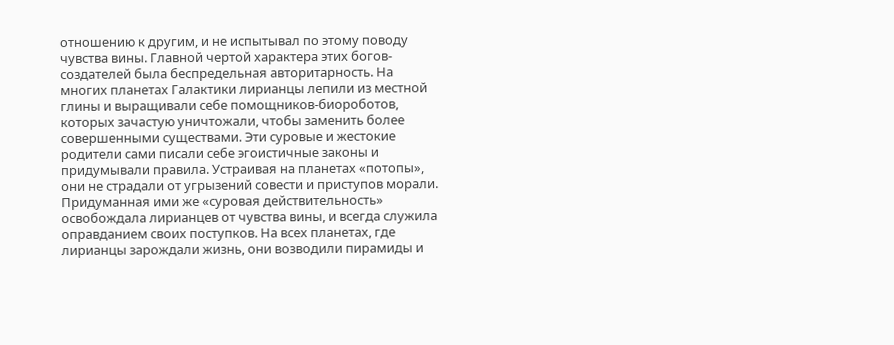отношению к другим, и не испытывал по этому поводу чувства вины. Главной чертой характера этих богов-создателей была беспредельная авторитарность. На многих планетах Галактики лирианцы лепили из местной глины и выращивали себе помощников-биороботов, которых зачастую уничтожали, чтобы заменить более совершенными существами. Эти суровые и жестокие родители сами писали себе эгоистичные законы и придумывали правила. Устраивая на планетах «потопы», они не страдали от угрызений совести и приступов морали. Придуманная ими же «суровая действительность» освобождала лирианцев от чувства вины, и всегда служила оправданием своих поступков. На всех планетах, где лирианцы зарождали жизнь, они возводили пирамиды и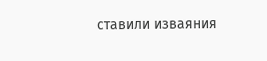ставили изваяния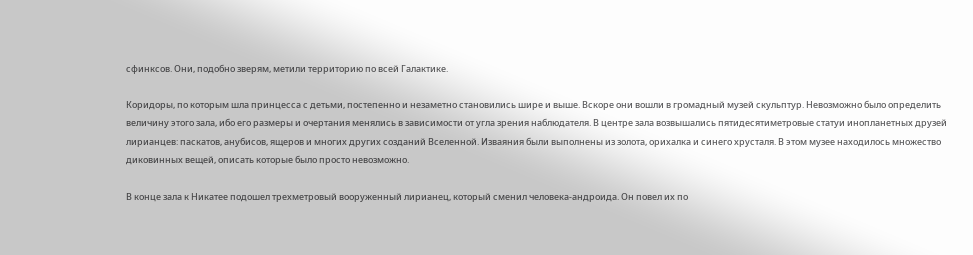сфинксов. Они, подобно зверям, метили территорию по всей Галактике.

Коридоры, по которым шла принцесса с детьми, постепенно и незаметно становились шире и выше. Вскоре они вошли в громадный музей скульптур. Невозможно было определить величину этого зала, ибо его размеры и очертания менялись в зависимости от угла зрения наблюдателя. В центре зала возвышались пятидесятиметровые статуи инопланетных друзей лирианцев: паскатов, анубисов, ящеров и многих других созданий Вселенной. Изваяния были выполнены из золота, орихалка и синего хрусталя. В этом музее находилось множество диковинных вещей, описать которые было просто невозможно.

В конце зала к Никатее подошел трехметровый вооруженный лирианец, который сменил человека-андроида. Он повел их по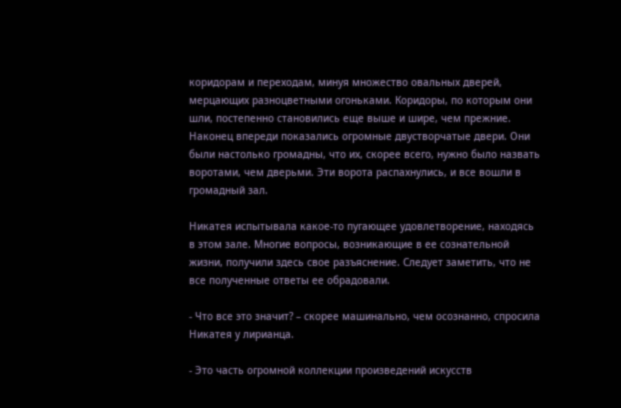коридорам и переходам, минуя множество овальных дверей, мерцающих разноцветными огоньками. Коридоры, по которым они шли, постепенно становились еще выше и шире, чем прежние. Наконец впереди показались огромные двустворчатые двери. Они были настолько громадны, что их, скорее всего, нужно было назвать воротами, чем дверьми. Эти ворота распахнулись, и все вошли в громадный зал.

Никатея испытывала какое-то пугающее удовлетворение, находясь в этом зале. Многие вопросы, возникающие в ее сознательной жизни, получили здесь свое разъяснение. Следует заметить, что не все полученные ответы ее обрадовали.

- Что все это значит? – скорее машинально, чем осознанно, спросила Никатея у лирианца.

- Это часть огромной коллекции произведений искусств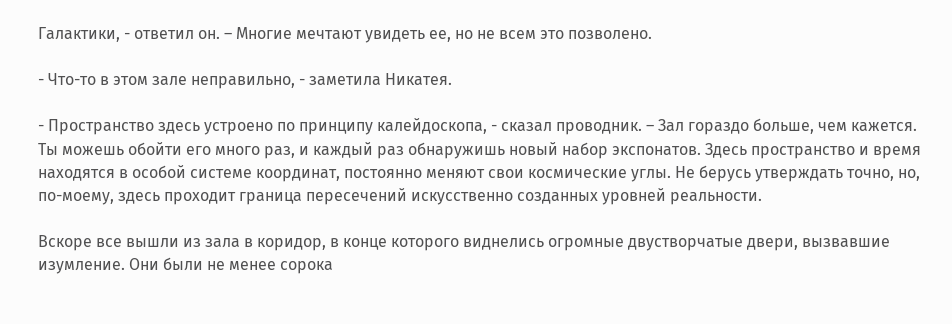Галактики, - ответил он. – Многие мечтают увидеть ее, но не всем это позволено.

- Что-то в этом зале неправильно, - заметила Никатея.

- Пространство здесь устроено по принципу калейдоскопа, - сказал проводник. – Зал гораздо больше, чем кажется. Ты можешь обойти его много раз, и каждый раз обнаружишь новый набор экспонатов. Здесь пространство и время находятся в особой системе координат, постоянно меняют свои космические углы. Не берусь утверждать точно, но, по-моему, здесь проходит граница пересечений искусственно созданных уровней реальности.

Вскоре все вышли из зала в коридор, в конце которого виднелись огромные двустворчатые двери, вызвавшие изумление. Они были не менее сорока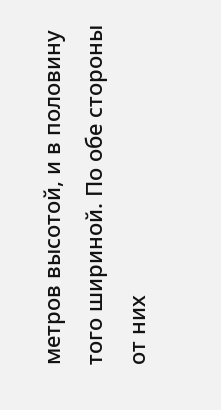метров высотой, и в половину того шириной. По обе стороны от них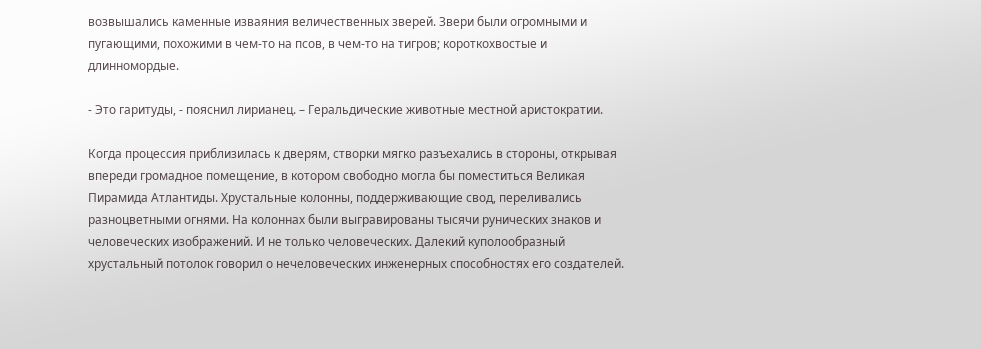возвышались каменные изваяния величественных зверей. Звери были огромными и пугающими, похожими в чем-то на псов, в чем-то на тигров; короткохвостые и длинномордые.

- Это гаритуды, - пояснил лирианец. – Геральдические животные местной аристократии.

Когда процессия приблизилась к дверям, створки мягко разъехались в стороны, открывая впереди громадное помещение, в котором свободно могла бы поместиться Великая Пирамида Атлантиды. Хрустальные колонны, поддерживающие свод, переливались разноцветными огнями. На колоннах были выгравированы тысячи рунических знаков и человеческих изображений. И не только человеческих. Далекий куполообразный хрустальный потолок говорил о нечеловеческих инженерных способностях его создателей.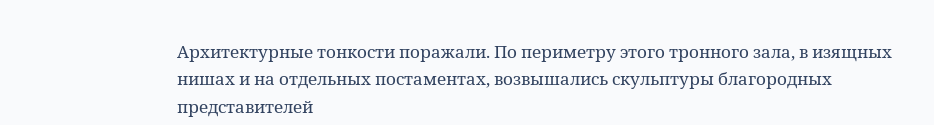Архитектурные тонкости поражали. По периметру этого тронного зала, в изящных нишах и на отдельных постаментах, возвышались скульптуры благородных представителей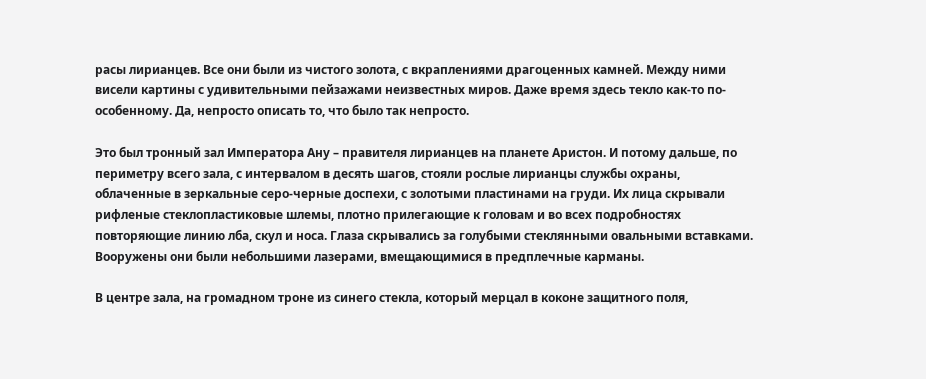расы лирианцев. Все они были из чистого золота, с вкраплениями драгоценных камней. Между ними висели картины с удивительными пейзажами неизвестных миров. Даже время здесь текло как-то по-особенному. Да, непросто описать то, что было так непросто.

Это был тронный зал Императора Ану – правителя лирианцев на планете Аристон. И потому дальше, по периметру всего зала, с интервалом в десять шагов, стояли рослые лирианцы службы охраны, облаченные в зеркальные серо-черные доспехи, с золотыми пластинами на груди. Их лица скрывали рифленые стеклопластиковые шлемы, плотно прилегающие к головам и во всех подробностях повторяющие линию лба, скул и носа. Глаза скрывались за голубыми стеклянными овальными вставками. Вооружены они были небольшими лазерами, вмещающимися в предплечные карманы.

В центре зала, на громадном троне из синего стекла, который мерцал в коконе защитного поля,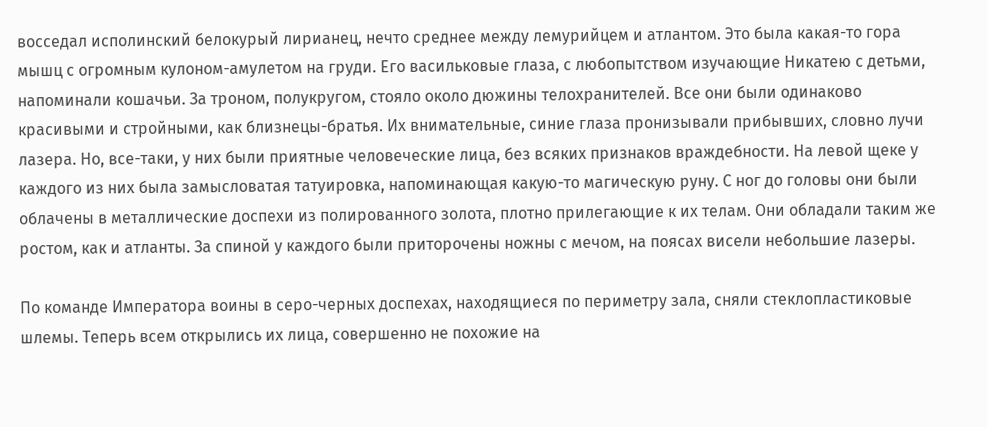восседал исполинский белокурый лирианец, нечто среднее между лемурийцем и атлантом. Это была какая-то гора мышц с огромным кулоном-амулетом на груди. Его васильковые глаза, с любопытством изучающие Никатею с детьми, напоминали кошачьи. За троном, полукругом, стояло около дюжины телохранителей. Все они были одинаково красивыми и стройными, как близнецы-братья. Их внимательные, синие глаза пронизывали прибывших, словно лучи лазера. Но, все-таки, у них были приятные человеческие лица, без всяких признаков враждебности. На левой щеке у каждого из них была замысловатая татуировка, напоминающая какую-то магическую руну. С ног до головы они были облачены в металлические доспехи из полированного золота, плотно прилегающие к их телам. Они обладали таким же ростом, как и атланты. За спиной у каждого были приторочены ножны с мечом, на поясах висели небольшие лазеры.

По команде Императора воины в серо-черных доспехах, находящиеся по периметру зала, сняли стеклопластиковые шлемы. Теперь всем открылись их лица, совершенно не похожие на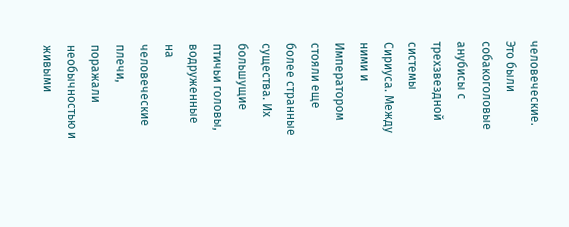человеческие. Это были собакоголовые анубисы с трехзвездной системы Сириуса. Между ними и Императором стояли еще более странные существа. Их большущие птичьи головы, водруженные на человеческие плечи, поражали необычностью и живыми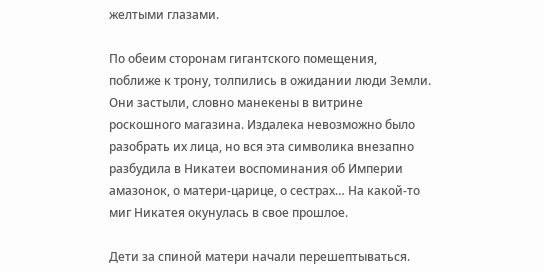желтыми глазами.

По обеим сторонам гигантского помещения, поближе к трону, толпились в ожидании люди Земли. Они застыли, словно манекены в витрине роскошного магазина. Издалека невозможно было разобрать их лица, но вся эта символика внезапно разбудила в Никатеи воспоминания об Империи амазонок, о матери-царице, о сестрах… На какой-то миг Никатея окунулась в свое прошлое.

Дети за спиной матери начали перешептываться.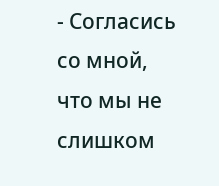- Согласись со мной, что мы не слишком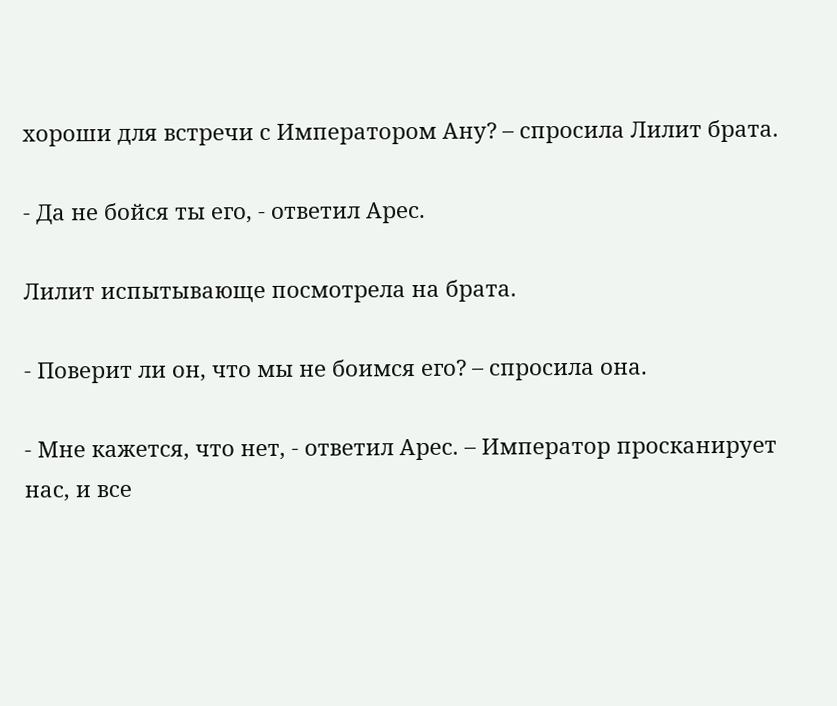хороши для встречи с Императором Ану? – спросила Лилит брата.

- Да не бойся ты его, - ответил Арес.

Лилит испытывающе посмотрела на брата.

- Поверит ли он, что мы не боимся его? – спросила она.

- Мне кажется, что нет, - ответил Арес. – Император просканирует нас, и все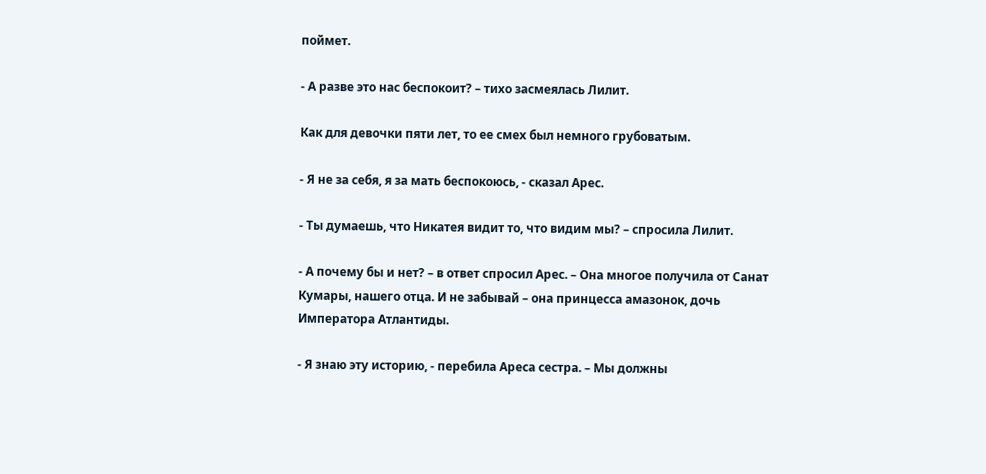поймет.

- А разве это нас беспокоит? – тихо засмеялась Лилит.

Как для девочки пяти лет, то ее смех был немного грубоватым.

- Я не за себя, я за мать беспокоюсь, - сказал Арес.

- Ты думаешь, что Никатея видит то, что видим мы? – спросила Лилит.

- А почему бы и нет? – в ответ спросил Арес. – Она многое получила от Санат Кумары, нашего отца. И не забывай – она принцесса амазонок, дочь Императора Атлантиды.

- Я знаю эту историю, - перебила Ареса сестра. – Мы должны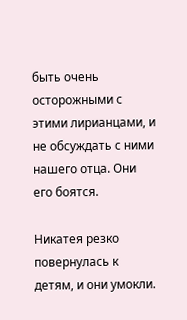быть очень осторожными с этими лирианцами, и не обсуждать с ними нашего отца. Они его боятся.

Никатея резко повернулась к детям, и они умокли.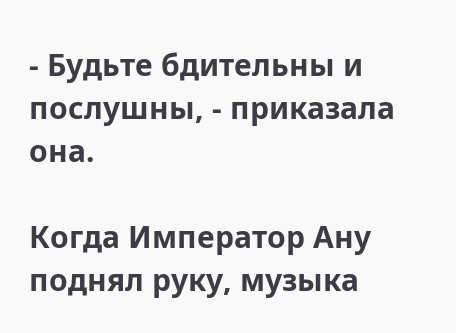- Будьте бдительны и послушны, - приказала она.

Когда Император Ану поднял руку, музыка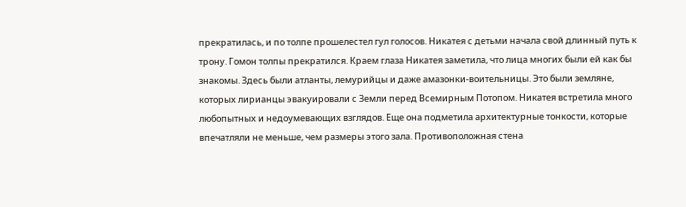прекратилась, и по толпе прошелестел гул голосов. Никатея с детьми начала свой длинный путь к трону. Гомон толпы прекратился. Краем глаза Никатея заметила, что лица многих были ей как бы знакомы. Здесь были атланты, лемурийцы и даже амазонки-воительницы. Это были земляне, которых лирианцы эвакуировали с Земли перед Всемирным Потопом. Никатея встретила много любопытных и недоумевающих взглядов. Еще она подметила архитектурные тонкости, которые впечатляли не меньше, чем размеры этого зала. Противоположная стена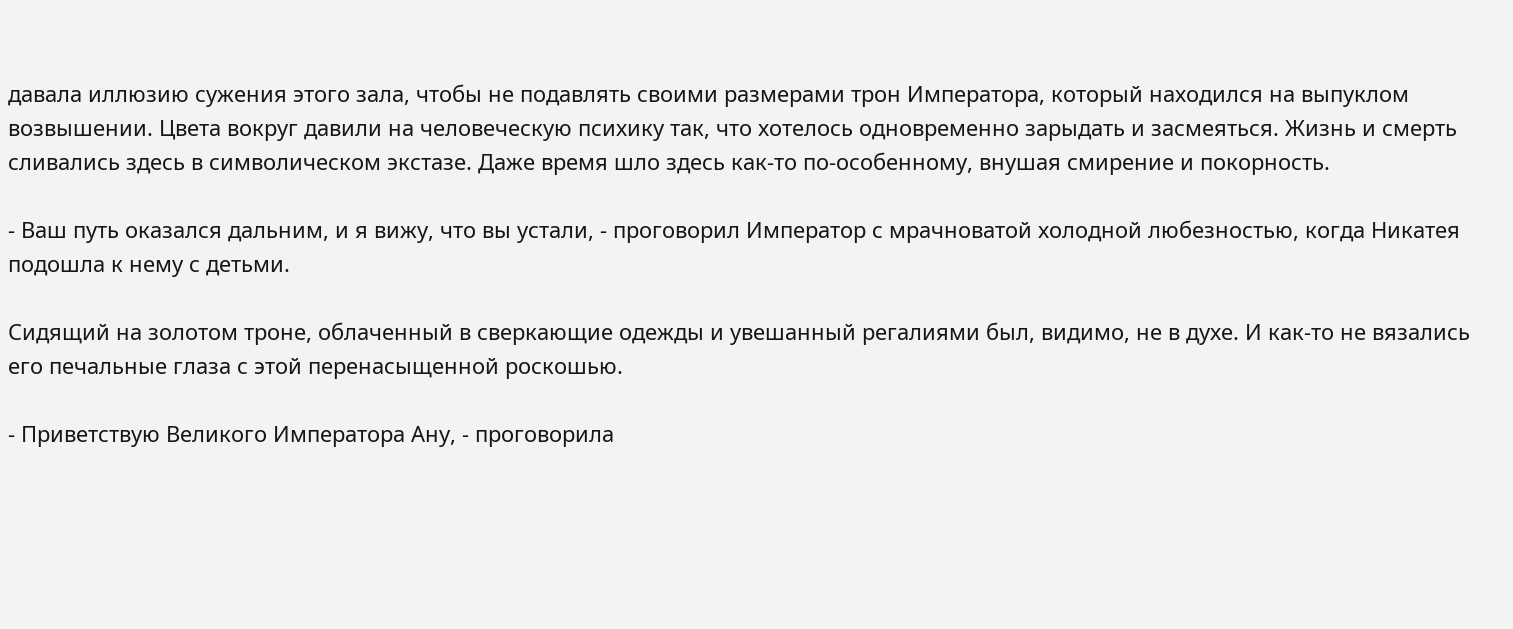давала иллюзию сужения этого зала, чтобы не подавлять своими размерами трон Императора, который находился на выпуклом возвышении. Цвета вокруг давили на человеческую психику так, что хотелось одновременно зарыдать и засмеяться. Жизнь и смерть сливались здесь в символическом экстазе. Даже время шло здесь как-то по-особенному, внушая смирение и покорность.

- Ваш путь оказался дальним, и я вижу, что вы устали, - проговорил Император с мрачноватой холодной любезностью, когда Никатея подошла к нему с детьми.

Сидящий на золотом троне, облаченный в сверкающие одежды и увешанный регалиями был, видимо, не в духе. И как-то не вязались его печальные глаза с этой перенасыщенной роскошью.

- Приветствую Великого Императора Ану, - проговорила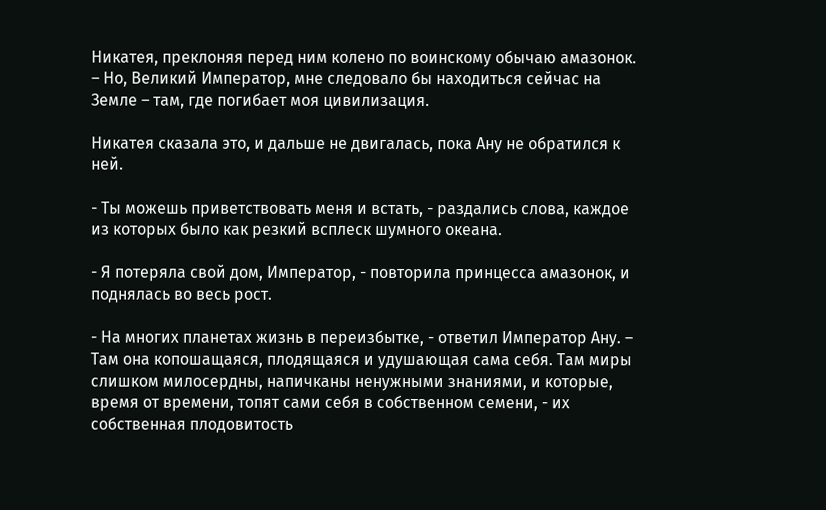Никатея, преклоняя перед ним колено по воинскому обычаю амазонок. – Но, Великий Император, мне следовало бы находиться сейчас на Земле – там, где погибает моя цивилизация.

Никатея сказала это, и дальше не двигалась, пока Ану не обратился к ней.

- Ты можешь приветствовать меня и встать, - раздались слова, каждое из которых было как резкий всплеск шумного океана.

- Я потеряла свой дом, Император, - повторила принцесса амазонок, и поднялась во весь рост.

- На многих планетах жизнь в переизбытке, - ответил Император Ану. – Там она копошащаяся, плодящаяся и удушающая сама себя. Там миры слишком милосердны, напичканы ненужными знаниями, и которые, время от времени, топят сами себя в собственном семени, - их собственная плодовитость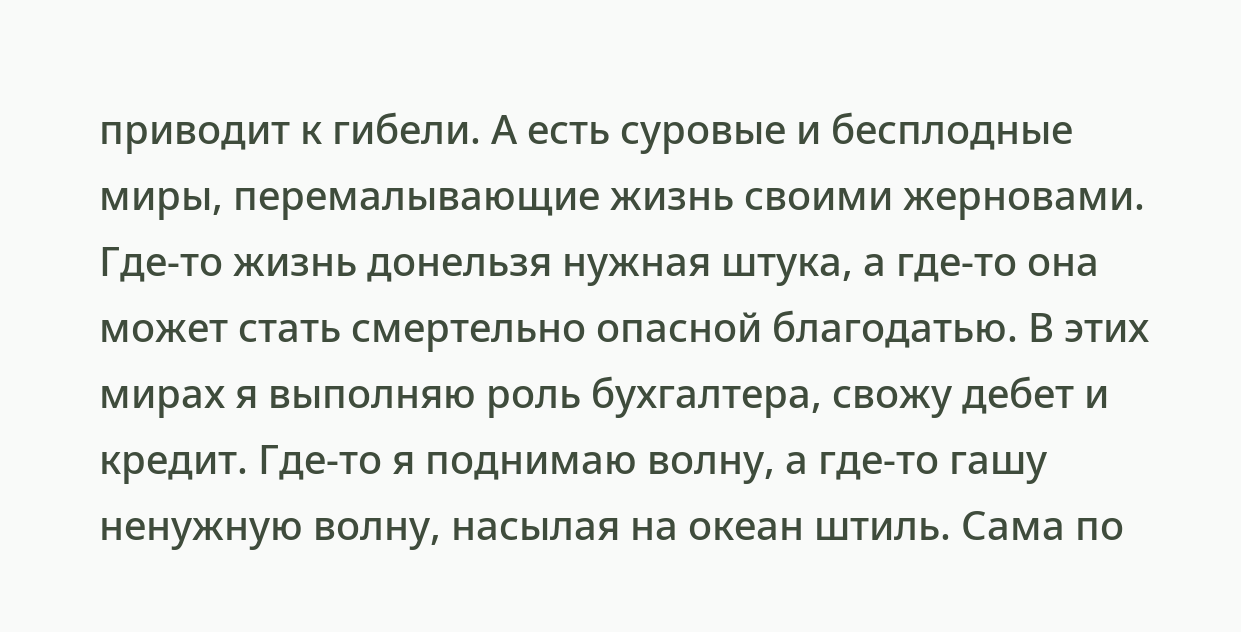приводит к гибели. А есть суровые и бесплодные миры, перемалывающие жизнь своими жерновами. Где-то жизнь донельзя нужная штука, а где-то она может стать смертельно опасной благодатью. В этих мирах я выполняю роль бухгалтера, свожу дебет и кредит. Где-то я поднимаю волну, а где-то гашу ненужную волну, насылая на океан штиль. Сама по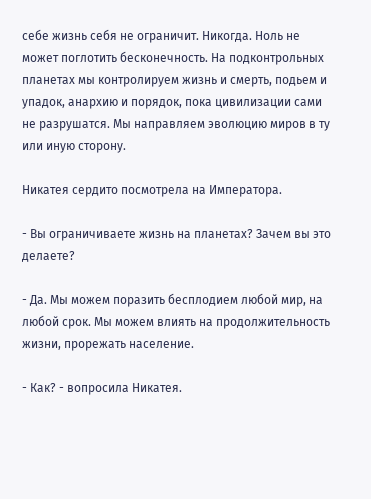себе жизнь себя не ограничит. Никогда. Ноль не может поглотить бесконечность. На подконтрольных планетах мы контролируем жизнь и смерть, подьем и упадок, анархию и порядок, пока цивилизации сами не разрушатся. Мы направляем эволюцию миров в ту или иную сторону.

Никатея сердито посмотрела на Императора.

- Вы ограничиваете жизнь на планетах? Зачем вы это делаете?

- Да. Мы можем поразить бесплодием любой мир, на любой срок. Мы можем влиять на продолжительность жизни, прорежать население.

- Как? - вопросила Никатея.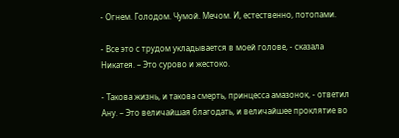- Огнем. Голодом. Чумой. Мечом. И, естественно, потопами.

- Все это с трудом укладывается в моей голове, - сказала Никатея. – Это сурово и жестоко.

- Такова жизнь, и такова смерть, принцесса амазонок, - ответил Ану. – Это величайшая благодать, и величайшее проклятие во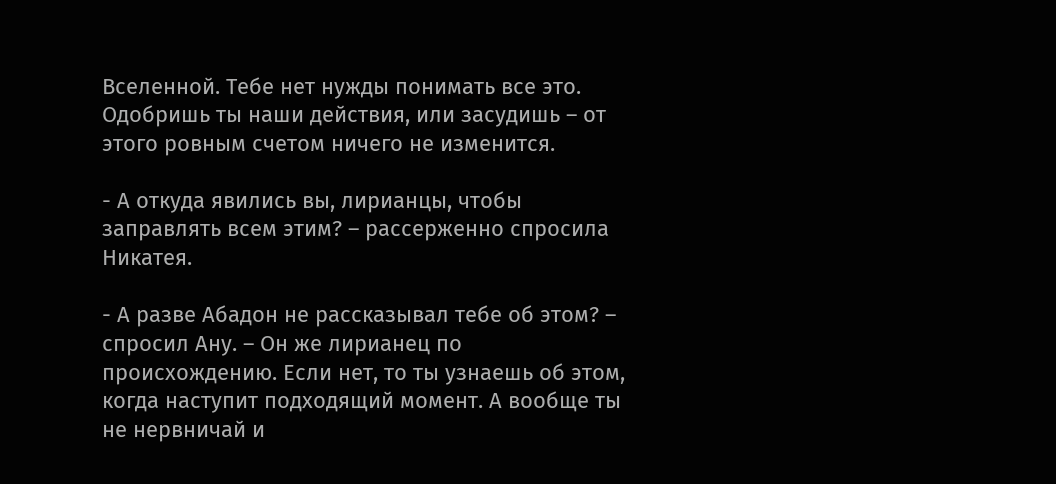Вселенной. Тебе нет нужды понимать все это. Одобришь ты наши действия, или засудишь – от этого ровным счетом ничего не изменится.

- А откуда явились вы, лирианцы, чтобы заправлять всем этим? – рассерженно спросила Никатея.

- А разве Абадон не рассказывал тебе об этом? – спросил Ану. – Он же лирианец по происхождению. Если нет, то ты узнаешь об этом, когда наступит подходящий момент. А вообще ты не нервничай и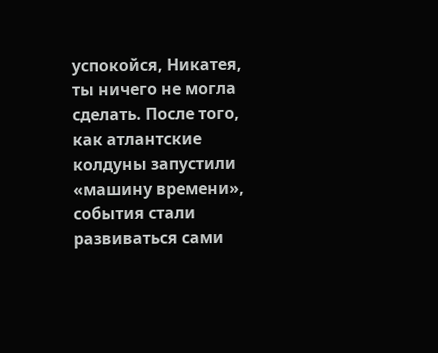успокойся, Никатея, ты ничего не могла сделать. После того, как атлантские колдуны запустили «машину времени», события стали развиваться сами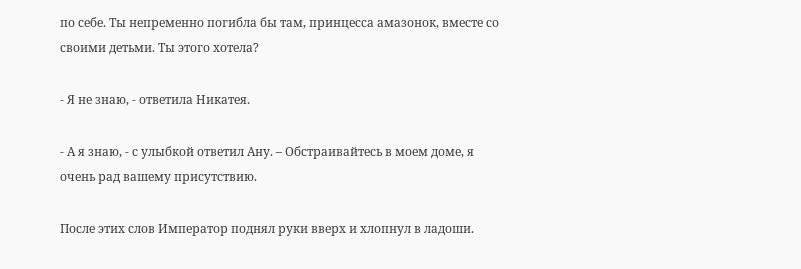по себе. Ты непременно погибла бы там, принцесса амазонок, вместе со своими детьми. Ты этого хотела?

- Я не знаю, - ответила Никатея.

- А я знаю, - с улыбкой ответил Ану. – Обстраивайтесь в моем доме, я очень рад вашему присутствию.

После этих слов Император поднял руки вверх и хлопнул в ладоши.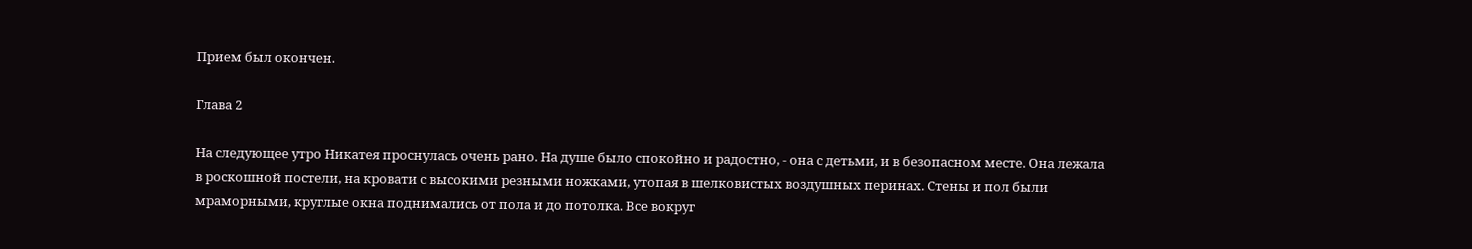Прием был окончен.

Глава 2

На следующее утро Никатея проснулась очень рано. На душе было спокойно и радостно, - она с детьми, и в безопасном месте. Она лежала в роскошной постели, на кровати с высокими резными ножками, утопая в шелковистых воздушных перинах. Стены и пол были мраморными, круглые окна поднимались от пола и до потолка. Все вокруг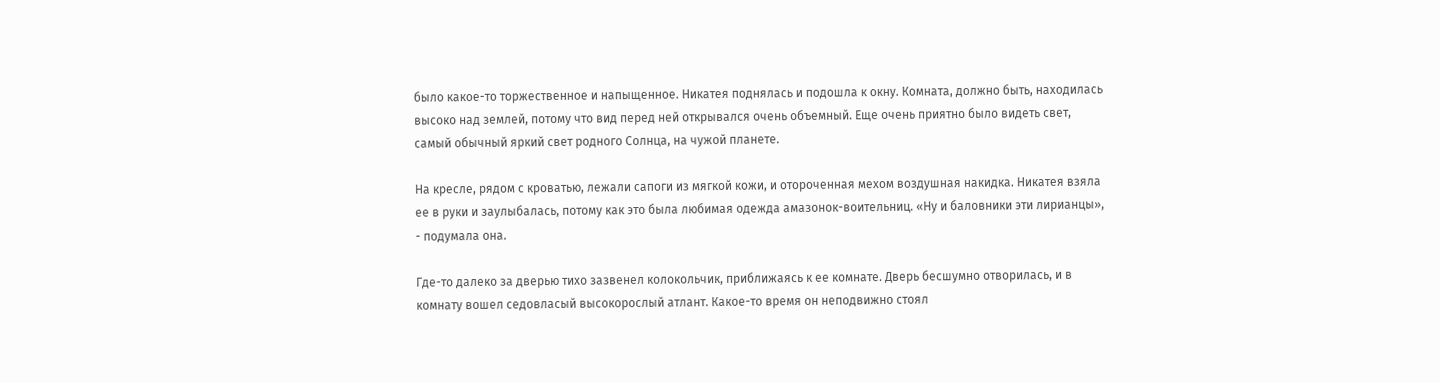было какое-то торжественное и напыщенное. Никатея поднялась и подошла к окну. Комната, должно быть, находилась высоко над землей, потому что вид перед ней открывался очень объемный. Еще очень приятно было видеть свет, самый обычный яркий свет родного Солнца, на чужой планете.

На кресле, рядом с кроватью, лежали сапоги из мягкой кожи, и отороченная мехом воздушная накидка. Никатея взяла ее в руки и заулыбалась, потому как это была любимая одежда амазонок-воительниц. «Ну и баловники эти лирианцы», - подумала она.

Где-то далеко за дверью тихо зазвенел колокольчик, приближаясь к ее комнате. Дверь бесшумно отворилась, и в комнату вошел седовласый высокорослый атлант. Какое-то время он неподвижно стоял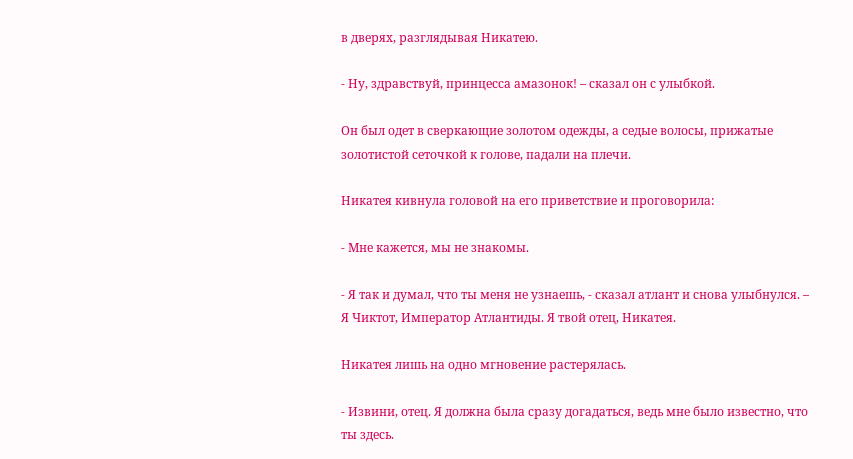в дверях, разглядывая Никатею.

- Ну, здравствуй, принцесса амазонок! – сказал он с улыбкой.

Он был одет в сверкающие золотом одежды, а седые волосы, прижатые золотистой сеточкой к голове, падали на плечи.

Никатея кивнула головой на его приветствие и проговорила:

- Мне кажется, мы не знакомы.

- Я так и думал, что ты меня не узнаешь, - сказал атлант и снова улыбнулся. – Я Чиктот, Император Атлантиды. Я твой отец, Никатея.

Никатея лишь на одно мгновение растерялась.

- Извини, отец. Я должна была сразу догадаться, ведь мне было известно, что ты здесь.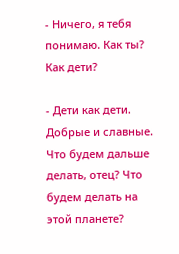- Ничего, я тебя понимаю. Как ты? Как дети?

- Дети как дети. Добрые и славные. Что будем дальше делать, отец? Что будем делать на этой планете?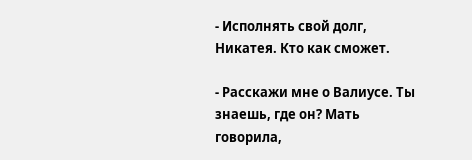- Исполнять свой долг, Никатея. Кто как сможет.

- Расскажи мне о Валиусе. Ты знаешь, где он? Мать говорила,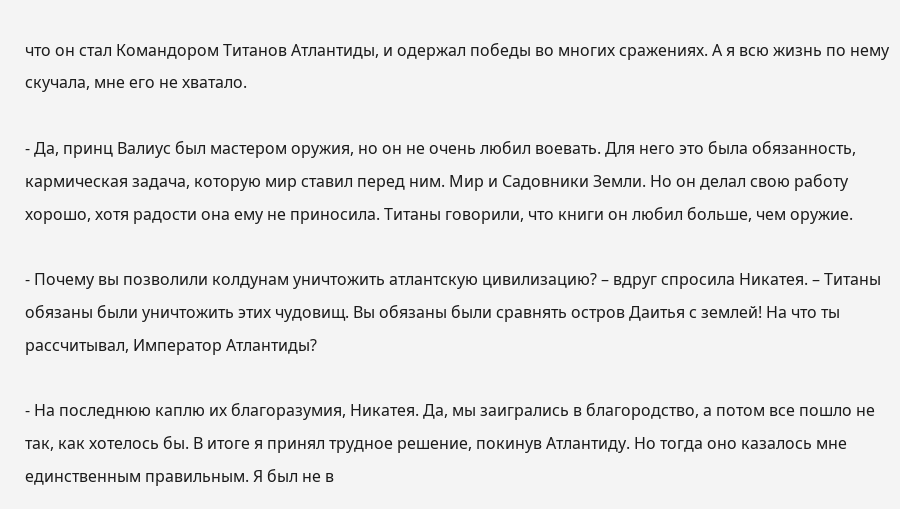что он стал Командором Титанов Атлантиды, и одержал победы во многих сражениях. А я всю жизнь по нему скучала, мне его не хватало.

- Да, принц Валиус был мастером оружия, но он не очень любил воевать. Для него это была обязанность, кармическая задача, которую мир ставил перед ним. Мир и Садовники Земли. Но он делал свою работу хорошо, хотя радости она ему не приносила. Титаны говорили, что книги он любил больше, чем оружие.

- Почему вы позволили колдунам уничтожить атлантскую цивилизацию? – вдруг спросила Никатея. – Титаны обязаны были уничтожить этих чудовищ. Вы обязаны были сравнять остров Даитья с землей! На что ты рассчитывал, Император Атлантиды?

- На последнюю каплю их благоразумия, Никатея. Да, мы заигрались в благородство, а потом все пошло не так, как хотелось бы. В итоге я принял трудное решение, покинув Атлантиду. Но тогда оно казалось мне единственным правильным. Я был не в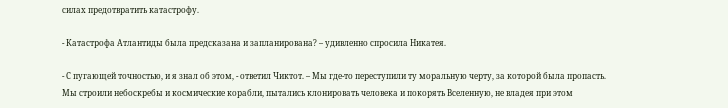силах предотвратить катастрофу.

- Катастрофа Атлантиды была предсказана и запланирована? – удивленно спросила Никатея.

- С пугающей точностью, и я знал об этом, - ответил Чиктот. – Мы где-то переступили ту моральную черту, за которой была пропасть. Мы строили небоскребы и космические корабли, пытались клонировать человека и покорять Вселенную, не владея при этом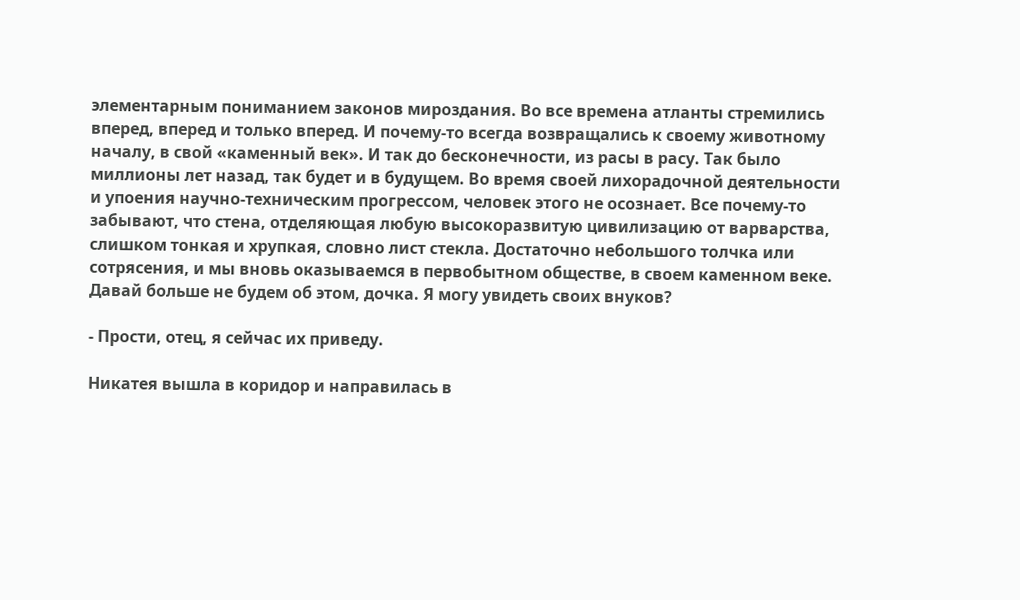элементарным пониманием законов мироздания. Во все времена атланты стремились вперед, вперед и только вперед. И почему-то всегда возвращались к своему животному началу, в свой «каменный век». И так до бесконечности, из расы в расу. Так было миллионы лет назад, так будет и в будущем. Во время своей лихорадочной деятельности и упоения научно-техническим прогрессом, человек этого не осознает. Все почему-то забывают, что стена, отделяющая любую высокоразвитую цивилизацию от варварства, слишком тонкая и хрупкая, словно лист стекла. Достаточно небольшого толчка или сотрясения, и мы вновь оказываемся в первобытном обществе, в своем каменном веке. Давай больше не будем об этом, дочка. Я могу увидеть своих внуков?

- Прости, отец, я сейчас их приведу.

Никатея вышла в коридор и направилась в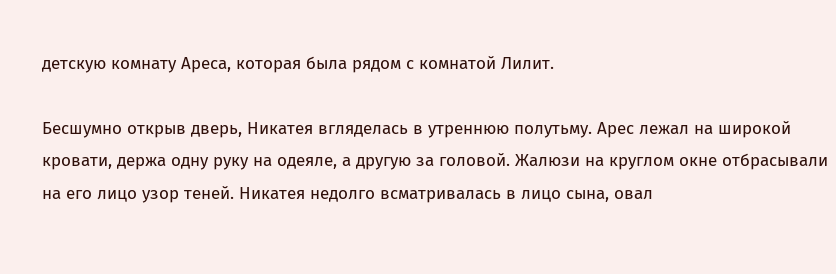детскую комнату Ареса, которая была рядом с комнатой Лилит.

Бесшумно открыв дверь, Никатея вгляделась в утреннюю полутьму. Арес лежал на широкой кровати, держа одну руку на одеяле, а другую за головой. Жалюзи на круглом окне отбрасывали на его лицо узор теней. Никатея недолго всматривалась в лицо сына, овал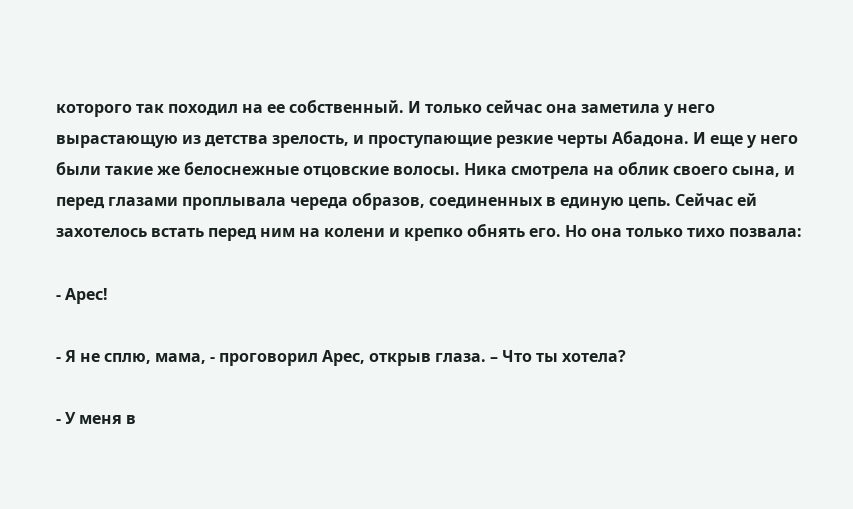которого так походил на ее собственный. И только сейчас она заметила у него вырастающую из детства зрелость, и проступающие резкие черты Абадона. И еще у него были такие же белоснежные отцовские волосы. Ника смотрела на облик своего сына, и перед глазами проплывала череда образов, соединенных в единую цепь. Сейчас ей захотелось встать перед ним на колени и крепко обнять его. Но она только тихо позвала:

- Арес!

- Я не сплю, мама, - проговорил Арес, открыв глаза. – Что ты хотела?

- У меня в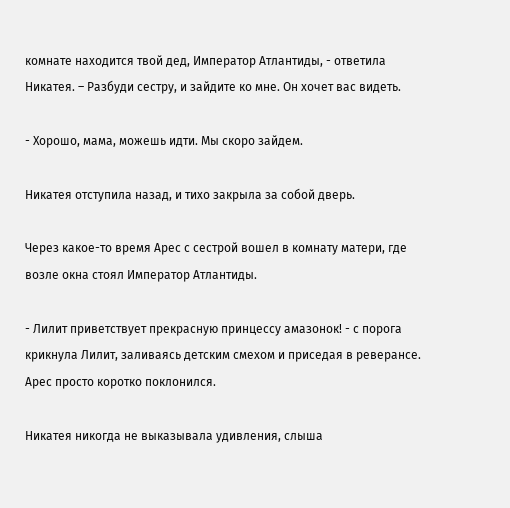комнате находится твой дед, Император Атлантиды, - ответила Никатея. – Разбуди сестру, и зайдите ко мне. Он хочет вас видеть.

- Хорошо, мама, можешь идти. Мы скоро зайдем.

Никатея отступила назад, и тихо закрыла за собой дверь.

Через какое-то время Арес с сестрой вошел в комнату матери, где возле окна стоял Император Атлантиды.

- Лилит приветствует прекрасную принцессу амазонок! - с порога крикнула Лилит, заливаясь детским смехом и приседая в реверансе. Арес просто коротко поклонился.

Никатея никогда не выказывала удивления, слыша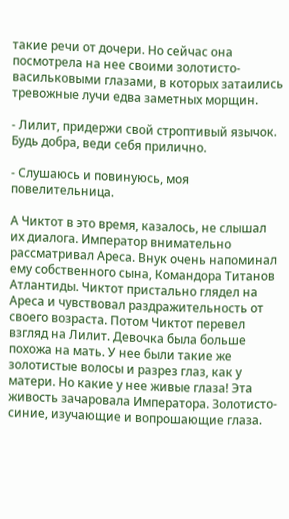такие речи от дочери. Но сейчас она посмотрела на нее своими золотисто-васильковыми глазами, в которых затаились тревожные лучи едва заметных морщин.

- Лилит, придержи свой строптивый язычок. Будь добра, веди себя прилично.

- Слушаюсь и повинуюсь, моя повелительница.

А Чиктот в это время, казалось, не слышал их диалога. Император внимательно рассматривал Ареса. Внук очень напоминал ему собственного сына, Командора Титанов Атлантиды. Чиктот пристально глядел на Ареса и чувствовал раздражительность от своего возраста. Потом Чиктот перевел взгляд на Лилит. Девочка была больше похожа на мать. У нее были такие же золотистые волосы и разрез глаз, как у матери. Но какие у нее живые глаза! Эта живость зачаровала Императора. Золотисто-синие, изучающие и вопрошающие глаза.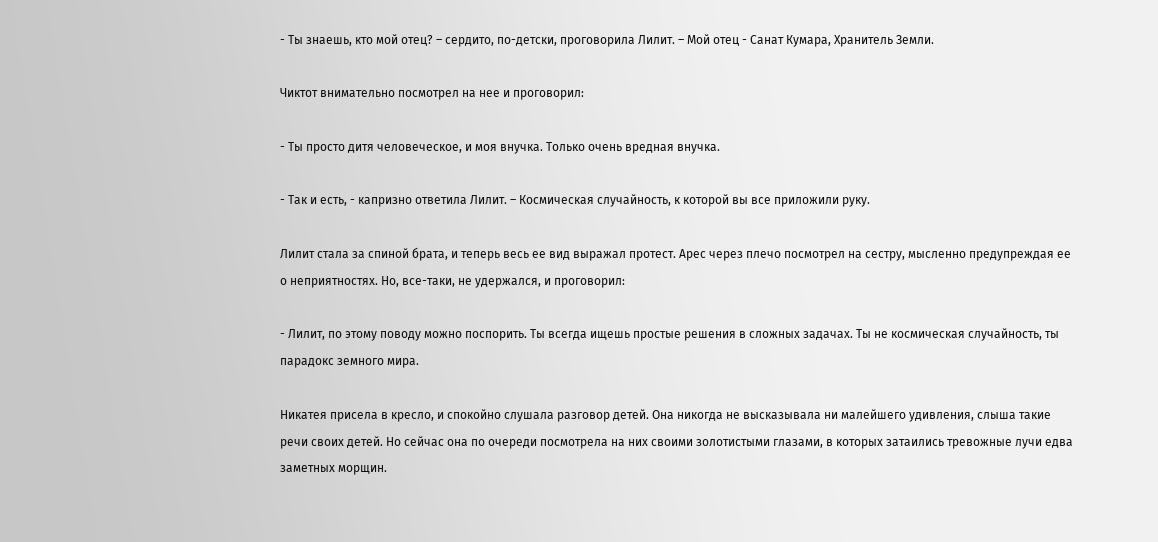- Ты знаешь, кто мой отец? – сердито, по-детски, проговорила Лилит. – Мой отец - Санат Кумара, Хранитель Земли.

Чиктот внимательно посмотрел на нее и проговорил:

- Ты просто дитя человеческое, и моя внучка. Только очень вредная внучка.

- Так и есть, - капризно ответила Лилит. – Космическая случайность, к которой вы все приложили руку.

Лилит стала за спиной брата, и теперь весь ее вид выражал протест. Арес через плечо посмотрел на сестру, мысленно предупреждая ее о неприятностях. Но, все-таки, не удержался, и проговорил:

- Лилит, по этому поводу можно поспорить. Ты всегда ищешь простые решения в сложных задачах. Ты не космическая случайность, ты парадокс земного мира.

Никатея присела в кресло, и спокойно слушала разговор детей. Она никогда не высказывала ни малейшего удивления, слыша такие речи своих детей. Но сейчас она по очереди посмотрела на них своими золотистыми глазами, в которых затаились тревожные лучи едва заметных морщин.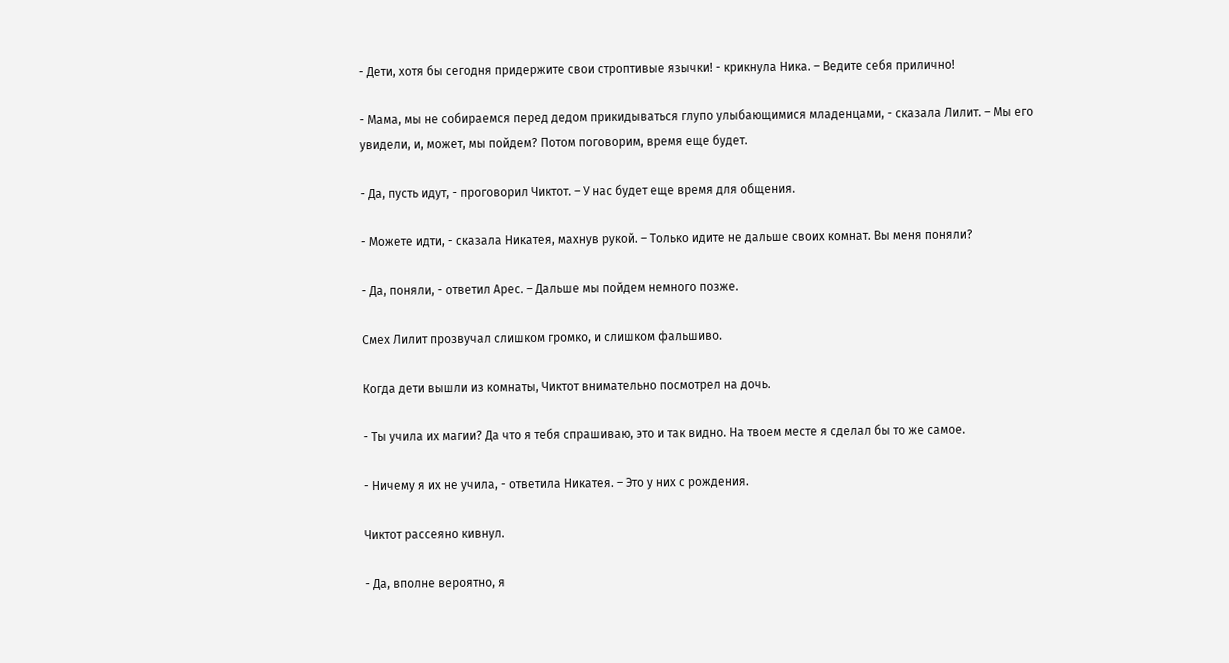- Дети, хотя бы сегодня придержите свои строптивые язычки! - крикнула Ника. – Ведите себя прилично!

- Мама, мы не собираемся перед дедом прикидываться глупо улыбающимися младенцами, - сказала Лилит. – Мы его увидели, и, может, мы пойдем? Потом поговорим, время еще будет.

- Да, пусть идут, - проговорил Чиктот. – У нас будет еще время для общения.

- Можете идти, - сказала Никатея, махнув рукой. – Только идите не дальше своих комнат. Вы меня поняли?

- Да, поняли, - ответил Арес. – Дальше мы пойдем немного позже.

Смех Лилит прозвучал слишком громко, и слишком фальшиво.

Когда дети вышли из комнаты, Чиктот внимательно посмотрел на дочь.

- Ты учила их магии? Да что я тебя спрашиваю, это и так видно. На твоем месте я сделал бы то же самое.

- Ничему я их не учила, - ответила Никатея. – Это у них с рождения.

Чиктот рассеяно кивнул.

- Да, вполне вероятно, я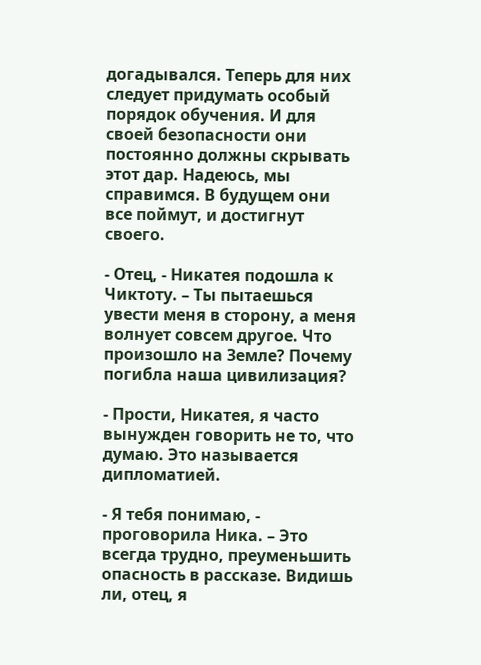догадывался. Теперь для них следует придумать особый порядок обучения. И для своей безопасности они постоянно должны скрывать этот дар. Надеюсь, мы справимся. В будущем они все поймут, и достигнут своего.

- Отец, - Никатея подошла к Чиктоту. – Ты пытаешься увести меня в сторону, а меня волнует совсем другое. Что произошло на Земле? Почему погибла наша цивилизация?

- Прости, Никатея, я часто вынужден говорить не то, что думаю. Это называется дипломатией.

- Я тебя понимаю, - проговорила Ника. – Это всегда трудно, преуменьшить опасность в рассказе. Видишь ли, отец, я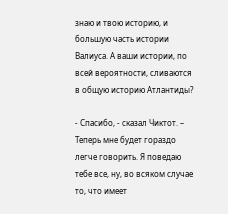знаю и твою историю, и большую часть истории Валиуса. А ваши истории, по всей вероятности, сливаются в общую историю Атлантиды?

- Спасибо, - сказал Чиктот. – Теперь мне будет гораздо легче говорить. Я поведаю тебе все, ну, во всяком случае то, что имеет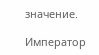значение.

Император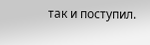так и поступил.